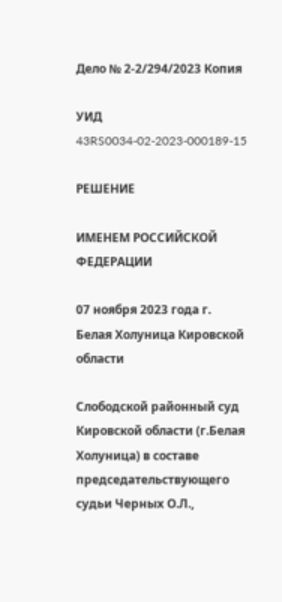Дело № 2-2/294/2023 Копия

УИД 43RS0034-02-2023-000189-15

РЕШЕНИЕ

ИМЕНЕМ РОССИЙСКОЙ ФЕДЕРАЦИИ

07 ноября 2023 года г. Белая Холуница Кировской области

Слободской районный суд Кировской области (г.Белая Холуница) в составе председательствующего судьи Черных О.Л.,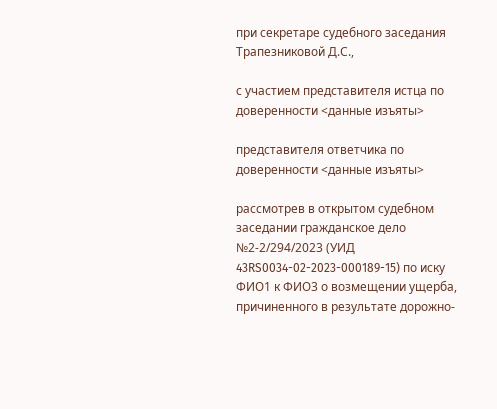при секретаре судебного заседания Трапезниковой Д.С.,

с участием представителя истца по доверенности <данные изъяты>

представителя ответчика по доверенности <данные изъяты>

рассмотрев в открытом судебном заседании гражданское дело №2-2/294/2023 (УИД 43RS0034-02-2023-000189-15) по иску ФИО1 к ФИО3 о возмещении ущерба, причиненного в результате дорожно-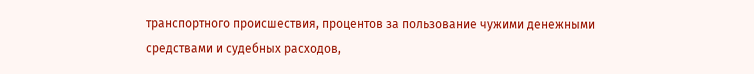транспортного происшествия, процентов за пользование чужими денежными средствами и судебных расходов,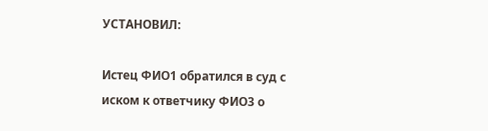УСТАНОВИЛ:

Истец ФИО1 обратился в суд с иском к ответчику ФИО3 о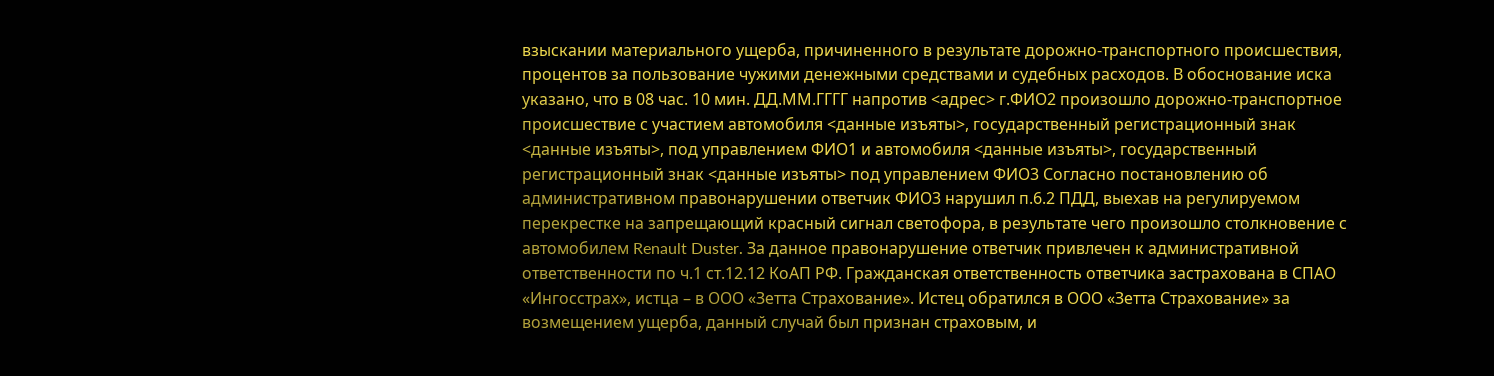взыскании материального ущерба, причиненного в результате дорожно-транспортного происшествия, процентов за пользование чужими денежными средствами и судебных расходов. В обоснование иска указано, что в 08 час. 10 мин. ДД.ММ.ГГГГ напротив <адрес> г.ФИО2 произошло дорожно-транспортное происшествие с участием автомобиля <данные изъяты>, государственный регистрационный знак <данные изъяты>, под управлением ФИО1 и автомобиля <данные изъяты>, государственный регистрационный знак <данные изъяты> под управлением ФИО3 Согласно постановлению об административном правонарушении ответчик ФИО3 нарушил п.6.2 ПДД, выехав на регулируемом перекрестке на запрещающий красный сигнал светофора, в результате чего произошло столкновение с автомобилем Renault Duster. За данное правонарушение ответчик привлечен к административной ответственности по ч.1 ст.12.12 КоАП РФ. Гражданская ответственность ответчика застрахована в СПАО «Ингосстрах», истца – в ООО «Зетта Страхование». Истец обратился в ООО «Зетта Страхование» за возмещением ущерба, данный случай был признан страховым, и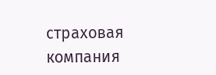страховая компания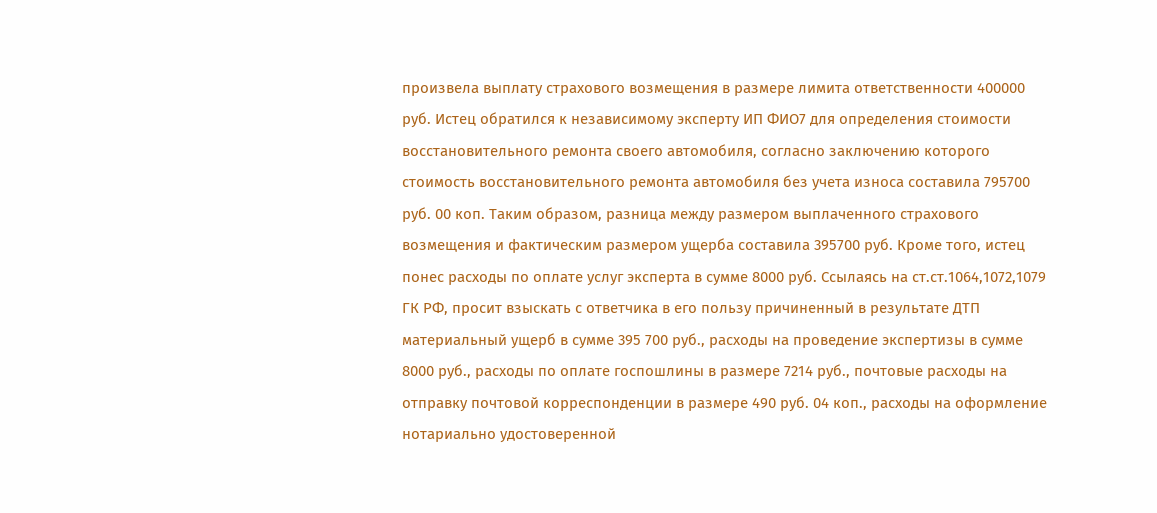произвела выплату страхового возмещения в размере лимита ответственности 400000 руб. Истец обратился к независимому эксперту ИП ФИО7 для определения стоимости восстановительного ремонта своего автомобиля, согласно заключению которого стоимость восстановительного ремонта автомобиля без учета износа составила 795700 руб. 00 коп. Таким образом, разница между размером выплаченного страхового возмещения и фактическим размером ущерба составила 395700 руб. Кроме того, истец понес расходы по оплате услуг эксперта в сумме 8000 руб. Ссылаясь на ст.ст.1064,1072,1079 ГК РФ, просит взыскать с ответчика в его пользу причиненный в результате ДТП материальный ущерб в сумме 395 700 руб., расходы на проведение экспертизы в сумме 8000 руб., расходы по оплате госпошлины в размере 7214 руб., почтовые расходы на отправку почтовой корреспонденции в размере 490 руб. 04 коп., расходы на оформление нотариально удостоверенной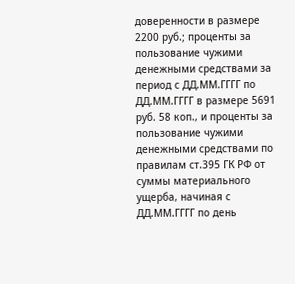доверенности в размере 2200 руб.; проценты за пользование чужими денежными средствами за период с ДД.ММ.ГГГГ по ДД.ММ.ГГГГ в размере 5691 руб. 58 коп., и проценты за пользование чужими денежными средствами по правилам ст.395 ГК РФ от суммы материального ущерба, начиная с ДД.ММ.ГГГГ по день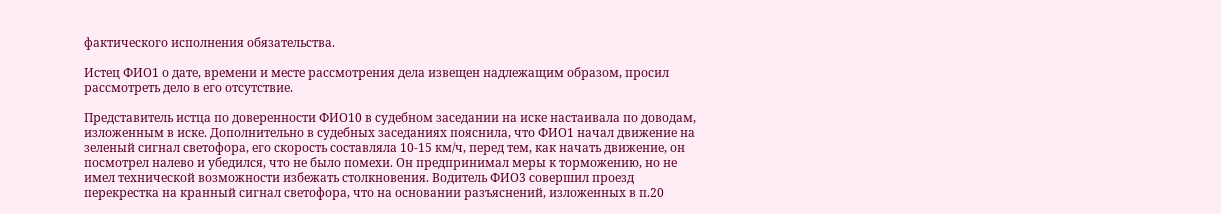фактического исполнения обязательства.

Истец ФИО1 о дате, времени и месте рассмотрения дела извещен надлежащим образом, просил рассмотреть дело в его отсутствие.

Представитель истца по доверенности ФИО10 в судебном заседании на иске настаивала по доводам, изложенным в иске. Дополнительно в судебных заседаниях пояснила, что ФИО1 начал движение на зеленый сигнал светофора, его скорость составляла 10-15 км/ч, перед тем, как начать движение, он посмотрел налево и убедился, что не было помехи. Он предпринимал меры к торможению, но не имел технической возможности избежать столкновения. Водитель ФИО3 совершил проезд перекрестка на кранный сигнал светофора, что на основании разъяснений, изложенных в п.20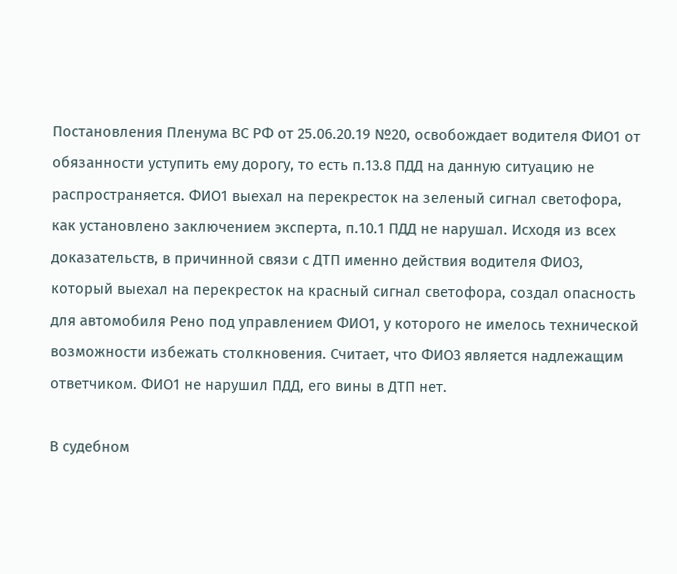Постановления Пленума ВС РФ от 25.06.20.19 №20, освобождает водителя ФИО1 от обязанности уступить ему дорогу, то есть п.13.8 ПДД на данную ситуацию не распространяется. ФИО1 выехал на перекресток на зеленый сигнал светофора, как установлено заключением эксперта, п.10.1 ПДД не нарушал. Исходя из всех доказательств, в причинной связи с ДТП именно действия водителя ФИО3, который выехал на перекресток на красный сигнал светофора, создал опасность для автомобиля Рено под управлением ФИО1, у которого не имелось технической возможности избежать столкновения. Считает, что ФИО3 является надлежащим ответчиком. ФИО1 не нарушил ПДД, его вины в ДТП нет.

В судебном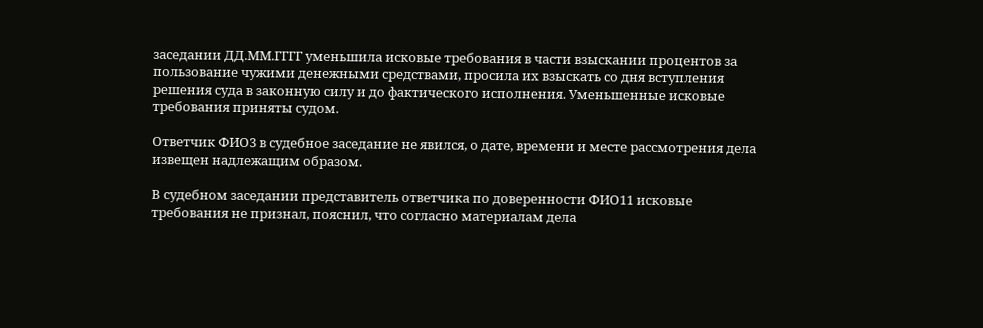заседании ДД.ММ.ГГГГ уменьшила исковые требования в части взыскании процентов за пользование чужими денежными средствами, просила их взыскать со дня вступления решения суда в законную силу и до фактического исполнения. Уменьшенные исковые требования приняты судом.

Ответчик ФИО3 в судебное заседание не явился, о дате, времени и месте рассмотрения дела извещен надлежащим образом.

В судебном заседании представитель ответчика по доверенности ФИО11 исковые требования не признал, пояснил, что согласно материалам дела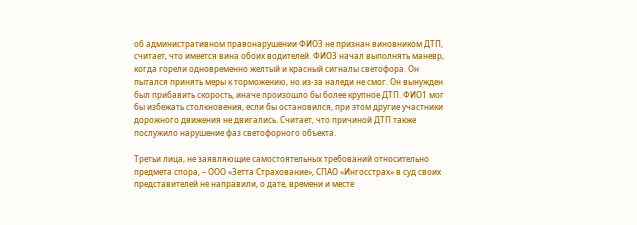об административном правонарушении ФИО3 не признан виновником ДТП, считает, что имеется вина обоих водителей. ФИО3 начал выполнять маневр, когда горели одновременно желтый и красный сигналы светофора. Он пытался принять меры к торможению, но из-за наледи не смог. Он вынужден был прибавить скорость, иначе произошло бы более крупное ДТП. ФИО1 мог бы избежать столкновения, если бы остановился, при этом другие участники дорожного движения не двигались. Считает, что причиной ДТП также послужило нарушение фаз светофорного объекта.

Третьи лица, не заявляющие самостоятельных требований относительно предмета спора, – ООО «Зетта Страхование», СПАО «Ингосстрах» в суд своих представителей не направили, о дате, времени и месте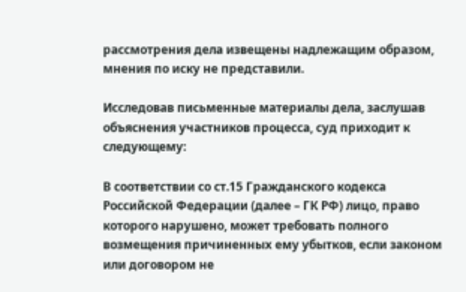рассмотрения дела извещены надлежащим образом, мнения по иску не представили.

Исследовав письменные материалы дела, заслушав объяснения участников процесса, суд приходит к следующему:

В соответствии со ст.15 Гражданского кодекса Российской Федерации (далее – ГК РФ) лицо, право которого нарушено, может требовать полного возмещения причиненных ему убытков, если законом или договором не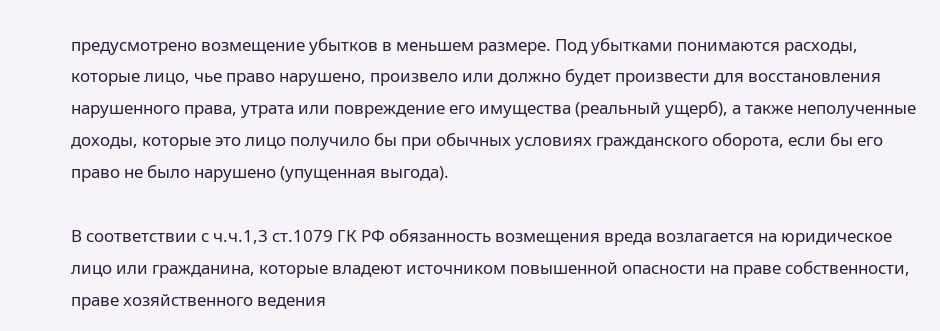предусмотрено возмещение убытков в меньшем размере. Под убытками понимаются расходы, которые лицо, чье право нарушено, произвело или должно будет произвести для восстановления нарушенного права, утрата или повреждение его имущества (реальный ущерб), а также неполученные доходы, которые это лицо получило бы при обычных условиях гражданского оборота, если бы его право не было нарушено (упущенная выгода).

В соответствии с ч.ч.1,3 ст.1079 ГК РФ обязанность возмещения вреда возлагается на юридическое лицо или гражданина, которые владеют источником повышенной опасности на праве собственности, праве хозяйственного ведения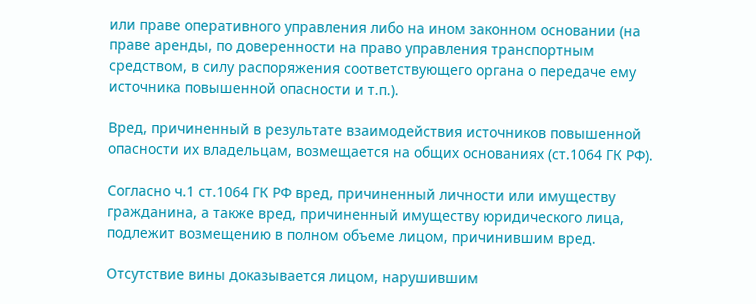или праве оперативного управления либо на ином законном основании (на праве аренды, по доверенности на право управления транспортным средством, в силу распоряжения соответствующего органа о передаче ему источника повышенной опасности и т.п.).

Вред, причиненный в результате взаимодействия источников повышенной опасности их владельцам, возмещается на общих основаниях (ст.1064 ГК РФ).

Согласно ч.1 ст.1064 ГК РФ вред, причиненный личности или имуществу гражданина, а также вред, причиненный имуществу юридического лица, подлежит возмещению в полном объеме лицом, причинившим вред.

Отсутствие вины доказывается лицом, нарушившим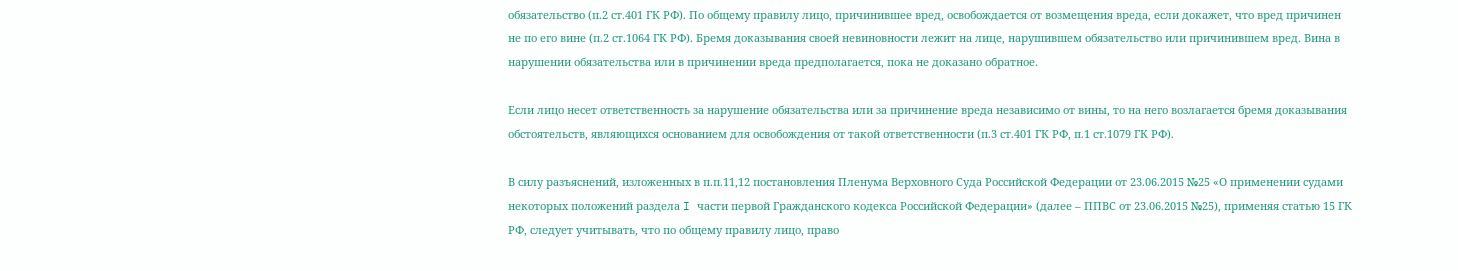обязательство (п.2 ст.401 ГК РФ). По общему правилу лицо, причинившее вред, освобождается от возмещения вреда, если докажет, что вред причинен не по его вине (п.2 ст.1064 ГК РФ). Бремя доказывания своей невиновности лежит на лице, нарушившем обязательство или причинившем вред. Вина в нарушении обязательства или в причинении вреда предполагается, пока не доказано обратное.

Если лицо несет ответственность за нарушение обязательства или за причинение вреда независимо от вины, то на него возлагается бремя доказывания обстоятельств, являющихся основанием для освобождения от такой ответственности (п.3 ст.401 ГК РФ, п.1 ст.1079 ГК РФ).

В силу разъяснений, изложенных в п.п.11,12 постановления Пленума Верховного Суда Российской Федерации от 23.06.2015 №25 «О применении судами некоторых положений раздела I части первой Гражданского кодекса Российской Федерации» (далее – ППВС от 23.06.2015 №25), применяя статью 15 ГК РФ, следует учитывать, что по общему правилу лицо, право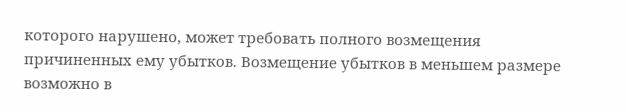которого нарушено, может требовать полного возмещения причиненных ему убытков. Возмещение убытков в меньшем размере возможно в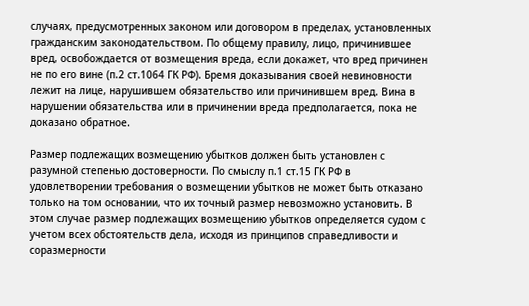случаях, предусмотренных законом или договором в пределах, установленных гражданским законодательством. По общему правилу, лицо, причинившее вред, освобождается от возмещения вреда, если докажет, что вред причинен не по его вине (п.2 ст.1064 ГК РФ). Бремя доказывания своей невиновности лежит на лице, нарушившем обязательство или причинившем вред. Вина в нарушении обязательства или в причинении вреда предполагается, пока не доказано обратное.

Размер подлежащих возмещению убытков должен быть установлен с разумной степенью достоверности. По смыслу п.1 ст.15 ГК РФ в удовлетворении требования о возмещении убытков не может быть отказано только на том основании, что их точный размер невозможно установить. В этом случае размер подлежащих возмещению убытков определяется судом с учетом всех обстоятельств дела, исходя из принципов справедливости и соразмерности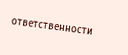ответственности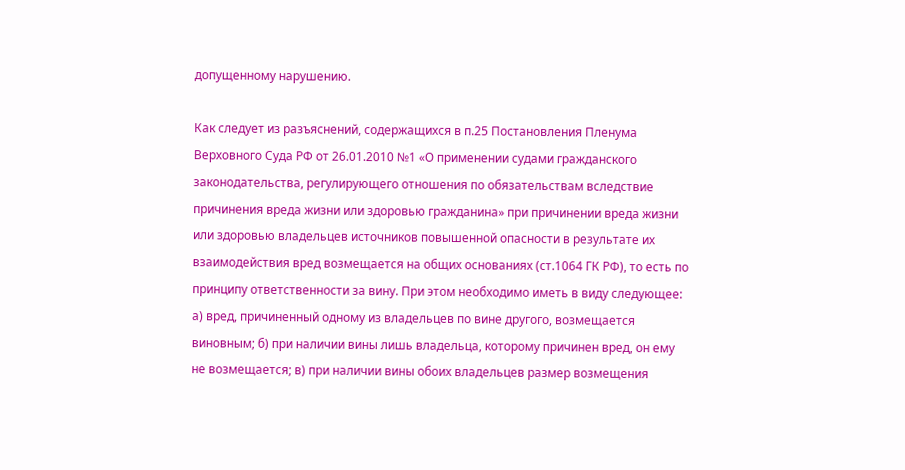допущенному нарушению.

Как следует из разъяснений, содержащихся в п.25 Постановления Пленума Верховного Суда РФ от 26.01.2010 №1 «О применении судами гражданского законодательства, регулирующего отношения по обязательствам вследствие причинения вреда жизни или здоровью гражданина» при причинении вреда жизни или здоровью владельцев источников повышенной опасности в результате их взаимодействия вред возмещается на общих основаниях (ст.1064 ГК РФ), то есть по принципу ответственности за вину. При этом необходимо иметь в виду следующее: а) вред, причиненный одному из владельцев по вине другого, возмещается виновным; б) при наличии вины лишь владельца, которому причинен вред, он ему не возмещается; в) при наличии вины обоих владельцев размер возмещения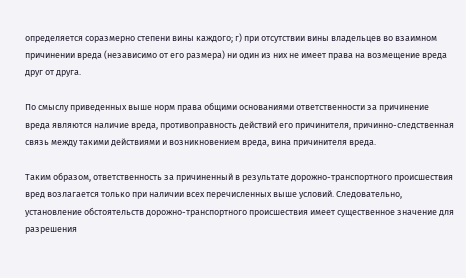определяется соразмерно степени вины каждого; г) при отсутствии вины владельцев во взаимном причинении вреда (независимо от его размера) ни один из них не имеет права на возмещение вреда друг от друга.

По смыслу приведенных выше норм права общими основаниями ответственности за причинение вреда являются наличие вреда, противоправность действий его причинителя, причинно-следственная связь между такими действиями и возникновением вреда, вина причинителя вреда.

Таким образом, ответственность за причиненный в результате дорожно-транспортного происшествия вред возлагается только при наличии всех перечисленных выше условий. Следовательно, установление обстоятельств дорожно-транспортного происшествия имеет существенное значение для разрешения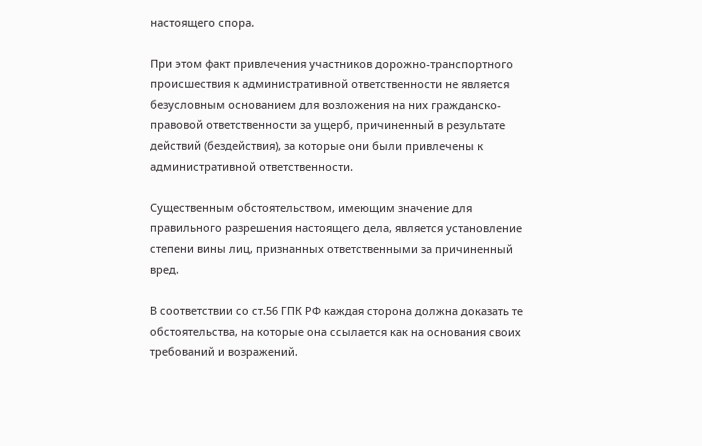настоящего спора.

При этом факт привлечения участников дорожно-транспортного происшествия к административной ответственности не является безусловным основанием для возложения на них гражданско-правовой ответственности за ущерб, причиненный в результате действий (бездействия), за которые они были привлечены к административной ответственности.

Существенным обстоятельством, имеющим значение для правильного разрешения настоящего дела, является установление степени вины лиц, признанных ответственными за причиненный вред.

В соответствии со ст.56 ГПК РФ каждая сторона должна доказать те обстоятельства, на которые она ссылается как на основания своих требований и возражений.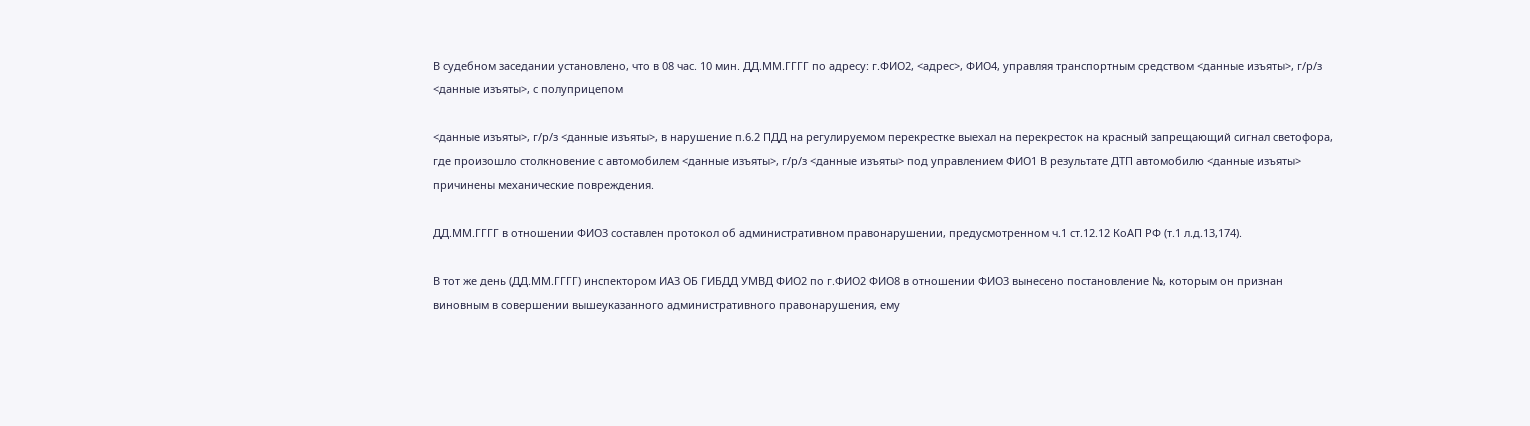В судебном заседании установлено, что в 08 час. 10 мин. ДД.ММ.ГГГГ по адресу: г.ФИО2, <адрес>, ФИО4, управляя транспортным средством <данные изъяты>, г/р/з <данные изъяты>, с полуприцепом

<данные изъяты>, г/р/з <данные изъяты>, в нарушение п.6.2 ПДД на регулируемом перекрестке выехал на перекресток на красный запрещающий сигнал светофора, где произошло столкновение с автомобилем <данные изъяты>, г/р/з <данные изъяты> под управлением ФИО1 В результате ДТП автомобилю <данные изъяты> причинены механические повреждения.

ДД.ММ.ГГГГ в отношении ФИО3 составлен протокол об административном правонарушении, предусмотренном ч.1 ст.12.12 КоАП РФ (т.1 л.д.13,174).

В тот же день (ДД.ММ.ГГГГ) инспектором ИАЗ ОБ ГИБДД УМВД ФИО2 по г.ФИО2 ФИО8 в отношении ФИО3 вынесено постановление №, которым он признан виновным в совершении вышеуказанного административного правонарушения, ему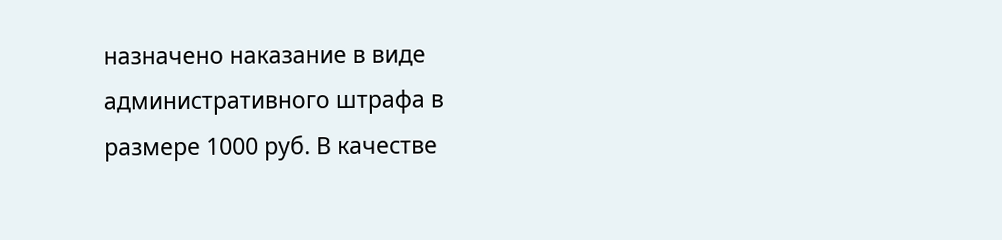назначено наказание в виде административного штрафа в размере 1000 руб. В качестве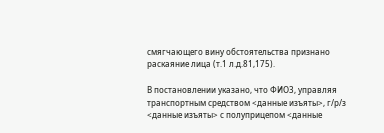смягчающего вину обстоятельства признано раскаяние лица (т.1 л.д.81,175).

В постановлении указано, что ФИО3, управляя транспортным средством <данные изъяты>, г/р/з <данные изъяты> с полуприцепом <данные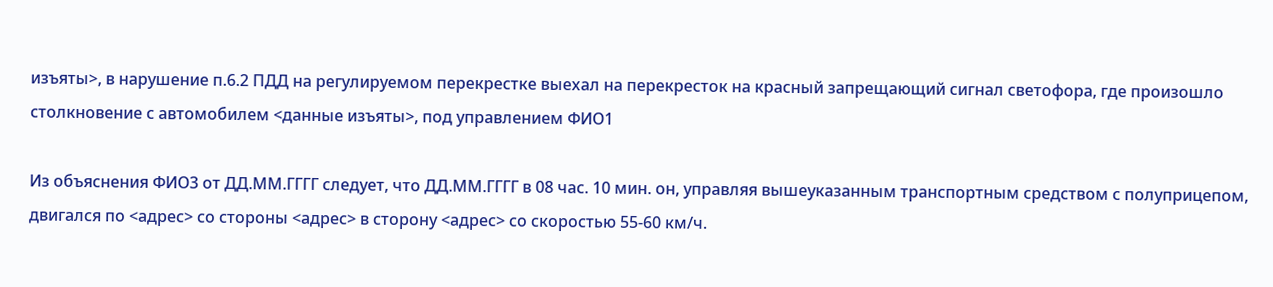изъяты>, в нарушение п.6.2 ПДД на регулируемом перекрестке выехал на перекресток на красный запрещающий сигнал светофора, где произошло столкновение с автомобилем <данные изъяты>, под управлением ФИО1

Из объяснения ФИО3 от ДД.ММ.ГГГГ следует, что ДД.ММ.ГГГГ в 08 час. 10 мин. он, управляя вышеуказанным транспортным средством с полуприцепом, двигался по <адрес> со стороны <адрес> в сторону <адрес> со скоростью 55-60 км/ч.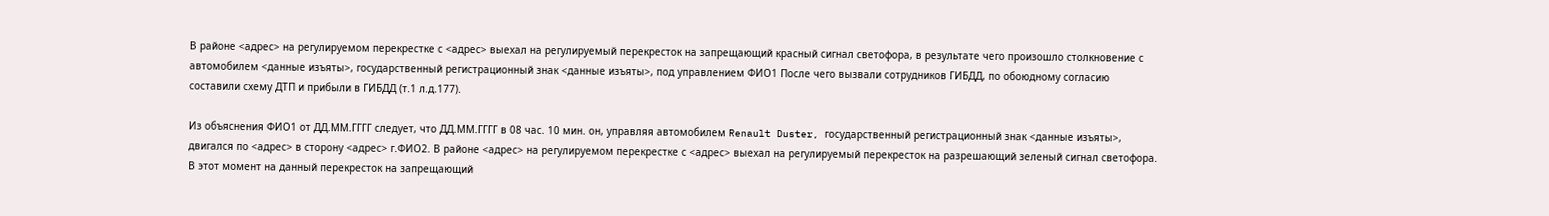В районе <адрес> на регулируемом перекрестке с <адрес> выехал на регулируемый перекресток на запрещающий красный сигнал светофора, в результате чего произошло столкновение с автомобилем <данные изъяты>, государственный регистрационный знак <данные изъяты>, под управлением ФИО1 После чего вызвали сотрудников ГИБДД, по обоюдному согласию составили схему ДТП и прибыли в ГИБДД (т.1 л.д.177).

Из объяснения ФИО1 от ДД.ММ.ГГГГ следует, что ДД.ММ.ГГГГ в 08 час. 10 мин. он, управляя автомобилем Renault Duster, государственный регистрационный знак <данные изъяты>, двигался по <адрес> в сторону <адрес> г.ФИО2. В районе <адрес> на регулируемом перекрестке с <адрес> выехал на регулируемый перекресток на разрешающий зеленый сигнал светофора. В этот момент на данный перекресток на запрещающий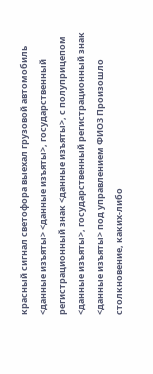красный сигнал светофора выехал грузовой автомобиль <данные изъяты> <данные изъяты>, государственный регистрационный знак <данные изъяты>, с полуприцепом <данные изъяты>, государственный регистрационный знак <данные изъяты> под управлением ФИО3 Произошло столкновение, каких-либо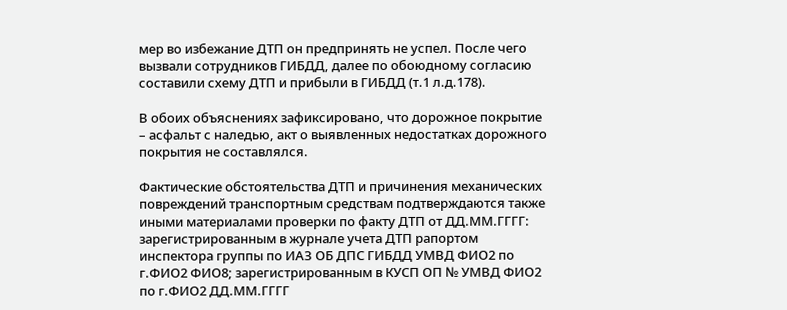мер во избежание ДТП он предпринять не успел. После чего вызвали сотрудников ГИБДД, далее по обоюдному согласию составили схему ДТП и прибыли в ГИБДД (т.1 л.д.178).

В обоих объяснениях зафиксировано, что дорожное покрытие – асфальт с наледью, акт о выявленных недостатках дорожного покрытия не составлялся.

Фактические обстоятельства ДТП и причинения механических повреждений транспортным средствам подтверждаются также иными материалами проверки по факту ДТП от ДД.ММ.ГГГГ: зарегистрированным в журнале учета ДТП рапортом инспектора группы по ИАЗ ОБ ДПС ГИБДД УМВД ФИО2 по г.ФИО2 ФИО8; зарегистрированным в КУСП ОП № УМВД ФИО2 по г.ФИО2 ДД.ММ.ГГГГ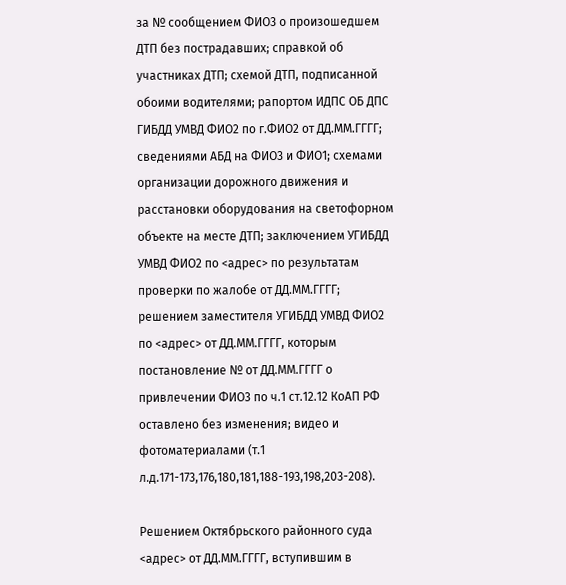за № сообщением ФИО3 о произошедшем ДТП без пострадавших; справкой об участниках ДТП; схемой ДТП, подписанной обоими водителями; рапортом ИДПС ОБ ДПС ГИБДД УМВД ФИО2 по г.ФИО2 от ДД.ММ.ГГГГ; сведениями АБД на ФИО3 и ФИО1; схемами организации дорожного движения и расстановки оборудования на светофорном объекте на месте ДТП; заключением УГИБДД УМВД ФИО2 по <адрес> по результатам проверки по жалобе от ДД.ММ.ГГГГ; решением заместителя УГИБДД УМВД ФИО2 по <адрес> от ДД.ММ.ГГГГ, которым постановление № от ДД.ММ.ГГГГ о привлечении ФИО3 по ч.1 ст.12.12 КоАП РФ оставлено без изменения; видео и фотоматериалами (т.1 л.д.171-173,176,180,181,188-193,198,203-208).

Решением Октябрьского районного суда <адрес> от ДД.ММ.ГГГГ, вступившим в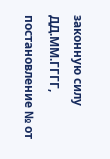законную силу ДД.ММ.ГГГГ, постановление № от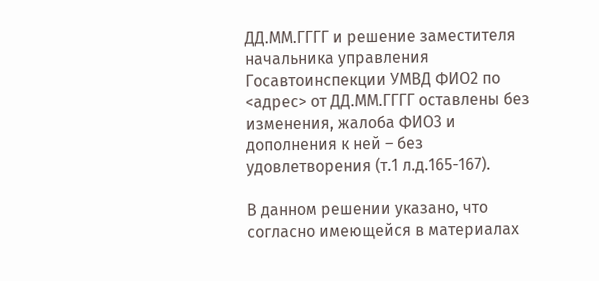ДД.ММ.ГГГГ и решение заместителя начальника управления Госавтоинспекции УМВД ФИО2 по <адрес> от ДД.ММ.ГГГГ оставлены без изменения, жалоба ФИО3 и дополнения к ней – без удовлетворения (т.1 л.д.165-167).

В данном решении указано, что согласно имеющейся в материалах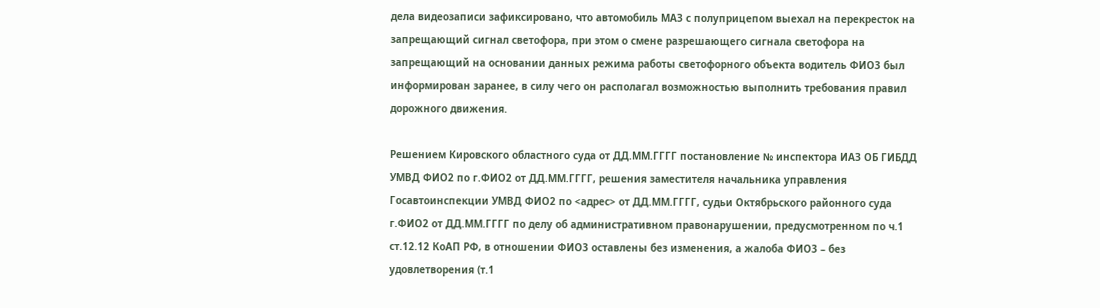дела видеозаписи зафиксировано, что автомобиль МАЗ с полуприцепом выехал на перекресток на запрещающий сигнал светофора, при этом о смене разрешающего сигнала светофора на запрещающий на основании данных режима работы светофорного объекта водитель ФИО3 был информирован заранее, в силу чего он располагал возможностью выполнить требования правил дорожного движения.

Решением Кировского областного суда от ДД.ММ.ГГГГ постановление № инспектора ИАЗ ОБ ГИБДД УМВД ФИО2 по г.ФИО2 от ДД.ММ.ГГГГ, решения заместителя начальника управления Госавтоинспекции УМВД ФИО2 по <адрес> от ДД.ММ.ГГГГ, судьи Октябрьского районного суда г.ФИО2 от ДД.ММ.ГГГГ по делу об административном правонарушении, предусмотренном по ч.1 ст.12.12 КоАП РФ, в отношении ФИО3 оставлены без изменения, а жалоба ФИО3 – без удовлетворения (т.1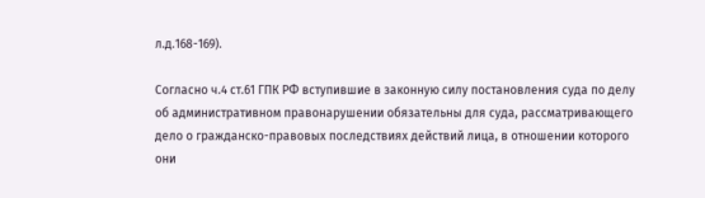л.д.168-169).

Согласно ч.4 ст.61 ГПК РФ вступившие в законную силу постановления суда по делу об административном правонарушении обязательны для суда, рассматривающего дело о гражданско-правовых последствиях действий лица, в отношении которого они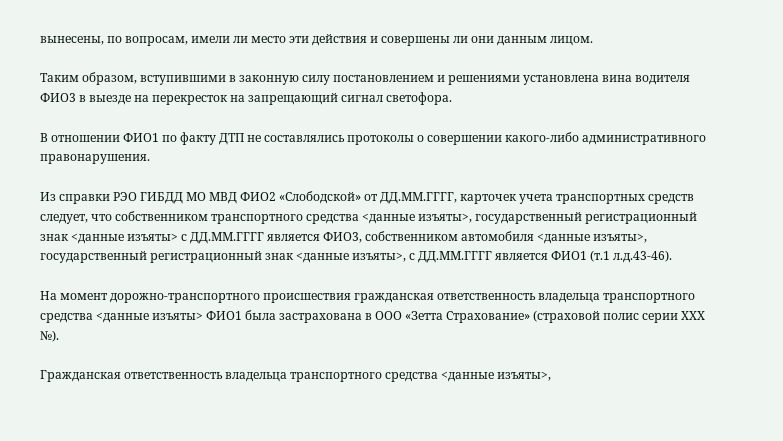вынесены, по вопросам, имели ли место эти действия и совершены ли они данным лицом.

Таким образом, вступившими в законную силу постановлением и решениями установлена вина водителя ФИО3 в выезде на перекресток на запрещающий сигнал светофора.

В отношении ФИО1 по факту ДТП не составлялись протоколы о совершении какого-либо административного правонарушения.

Из справки РЭО ГИБДД МО МВД ФИО2 «Слободской» от ДД.ММ.ГГГГ, карточек учета транспортных средств следует, что собственником транспортного средства <данные изъяты>, государственный регистрационный знак <данные изъяты> с ДД.ММ.ГГГГ является ФИО3, собственником автомобиля <данные изъяты>, государственный регистрационный знак <данные изъяты>, с ДД.ММ.ГГГГ является ФИО1 (т.1 л.д.43-46).

На момент дорожно-транспортного происшествия гражданская ответственность владельца транспортного средства <данные изъяты> ФИО1 была застрахована в ООО «Зетта Страхование» (страховой полис серии ХХХ №).

Гражданская ответственность владельца транспортного средства <данные изъяты>,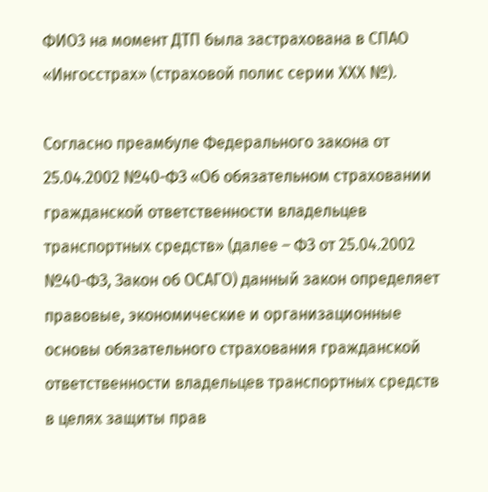ФИО3 на момент ДТП была застрахована в СПАО «Ингосстрах» (страховой полис серии ХХХ №).

Согласно преамбуле Федерального закона от 25.04.2002 №40-ФЗ «Об обязательном страховании гражданской ответственности владельцев транспортных средств» (далее – ФЗ от 25.04.2002 №40-ФЗ, Закон об ОСАГО) данный закон определяет правовые, экономические и организационные основы обязательного страхования гражданской ответственности владельцев транспортных средств в целях защиты прав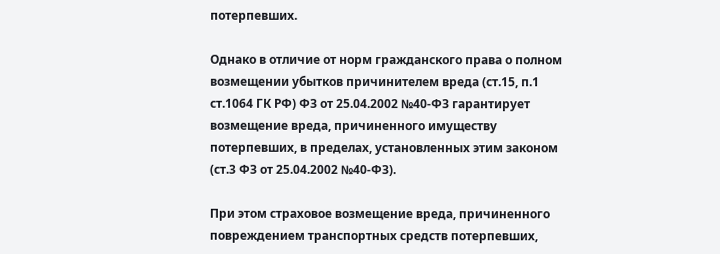потерпевших.

Однако в отличие от норм гражданского права о полном возмещении убытков причинителем вреда (ст.15, п.1 ст.1064 ГК РФ) ФЗ от 25.04.2002 №40-ФЗ гарантирует возмещение вреда, причиненного имуществу потерпевших, в пределах, установленных этим законом (ст.3 ФЗ от 25.04.2002 №40-ФЗ).

При этом страховое возмещение вреда, причиненного повреждением транспортных средств потерпевших,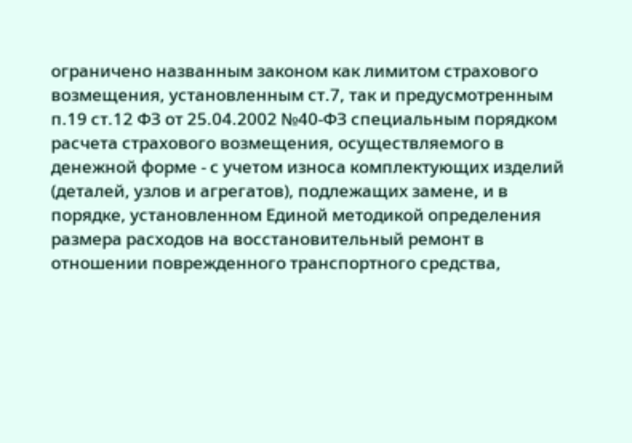ограничено названным законом как лимитом страхового возмещения, установленным ст.7, так и предусмотренным п.19 ст.12 ФЗ от 25.04.2002 №40-ФЗ специальным порядком расчета страхового возмещения, осуществляемого в денежной форме - с учетом износа комплектующих изделий (деталей, узлов и агрегатов), подлежащих замене, и в порядке, установленном Единой методикой определения размера расходов на восстановительный ремонт в отношении поврежденного транспортного средства,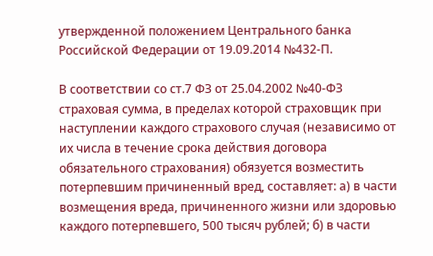утвержденной положением Центрального банка Российской Федерации от 19.09.2014 №432-П.

В соответствии со ст.7 ФЗ от 25.04.2002 №40-ФЗ страховая сумма, в пределах которой страховщик при наступлении каждого страхового случая (независимо от их числа в течение срока действия договора обязательного страхования) обязуется возместить потерпевшим причиненный вред, составляет: а) в части возмещения вреда, причиненного жизни или здоровью каждого потерпевшего, 500 тысяч рублей; б) в части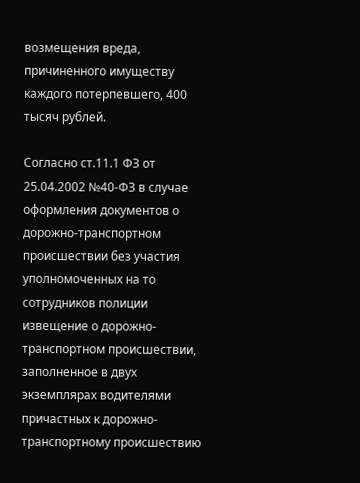возмещения вреда, причиненного имуществу каждого потерпевшего, 400 тысяч рублей.

Согласно ст.11.1 ФЗ от 25.04.2002 №40-ФЗ в случае оформления документов о дорожно-транспортном происшествии без участия уполномоченных на то сотрудников полиции извещение о дорожно-транспортном происшествии, заполненное в двух экземплярах водителями причастных к дорожно-транспортному происшествию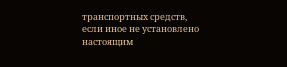транспортных средств, если иное не установлено настоящим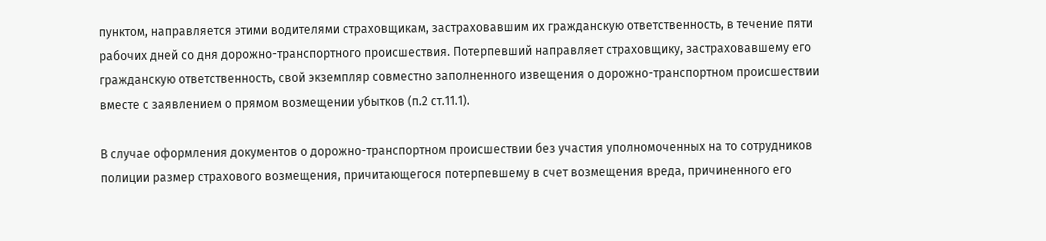пунктом, направляется этими водителями страховщикам, застраховавшим их гражданскую ответственность, в течение пяти рабочих дней со дня дорожно-транспортного происшествия. Потерпевший направляет страховщику, застраховавшему его гражданскую ответственность, свой экземпляр совместно заполненного извещения о дорожно-транспортном происшествии вместе с заявлением о прямом возмещении убытков (п.2 ст.11.1).

В случае оформления документов о дорожно-транспортном происшествии без участия уполномоченных на то сотрудников полиции размер страхового возмещения, причитающегося потерпевшему в счет возмещения вреда, причиненного его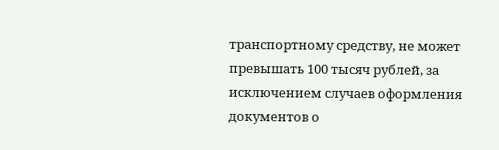транспортному средству, не может превышать 100 тысяч рублей, за исключением случаев оформления документов о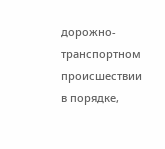дорожно-транспортном происшествии в порядке,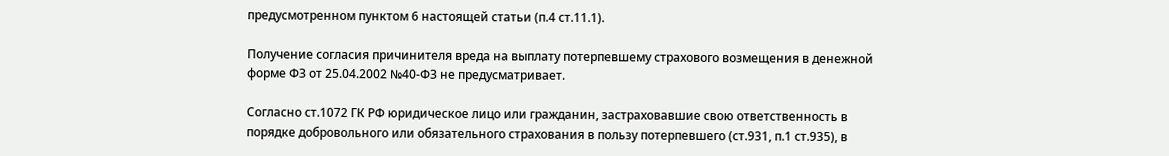предусмотренном пунктом 6 настоящей статьи (п.4 ст.11.1).

Получение согласия причинителя вреда на выплату потерпевшему страхового возмещения в денежной форме ФЗ от 25.04.2002 №40-ФЗ не предусматривает.

Согласно ст.1072 ГК РФ юридическое лицо или гражданин, застраховавшие свою ответственность в порядке добровольного или обязательного страхования в пользу потерпевшего (ст.931, п.1 ст.935), в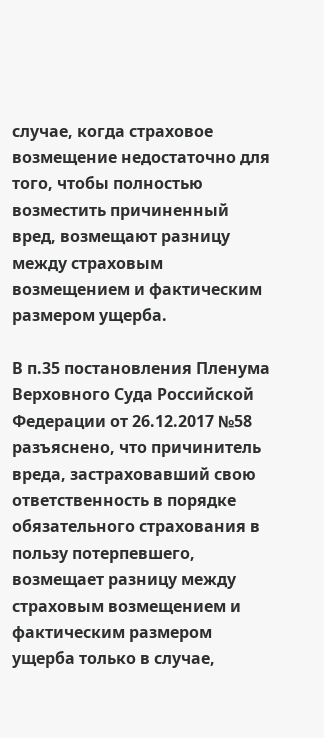случае, когда страховое возмещение недостаточно для того, чтобы полностью возместить причиненный вред, возмещают разницу между страховым возмещением и фактическим размером ущерба.

В п.35 постановления Пленума Верховного Суда Российской Федерации от 26.12.2017 №58 разъяснено, что причинитель вреда, застраховавший свою ответственность в порядке обязательного страхования в пользу потерпевшего, возмещает разницу между страховым возмещением и фактическим размером ущерба только в случае,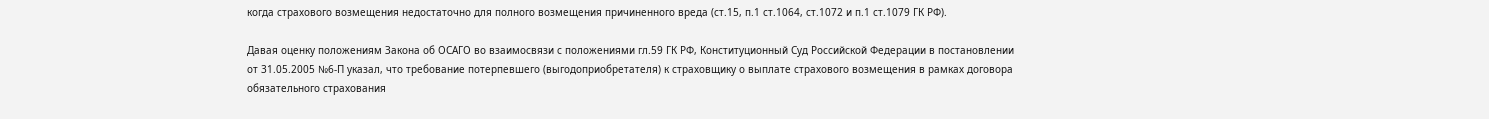когда страхового возмещения недостаточно для полного возмещения причиненного вреда (ст.15, п.1 ст.1064, ст.1072 и п.1 ст.1079 ГК РФ).

Давая оценку положениям Закона об ОСАГО во взаимосвязи с положениями гл.59 ГК РФ, Конституционный Суд Российской Федерации в постановлении от 31.05.2005 №6-П указал, что требование потерпевшего (выгодоприобретателя) к страховщику о выплате страхового возмещения в рамках договора обязательного страхования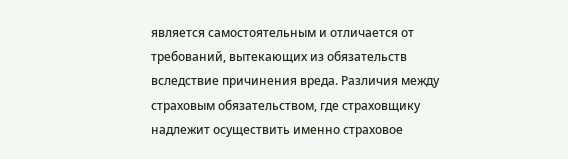является самостоятельным и отличается от требований, вытекающих из обязательств вследствие причинения вреда. Различия между страховым обязательством, где страховщику надлежит осуществить именно страховое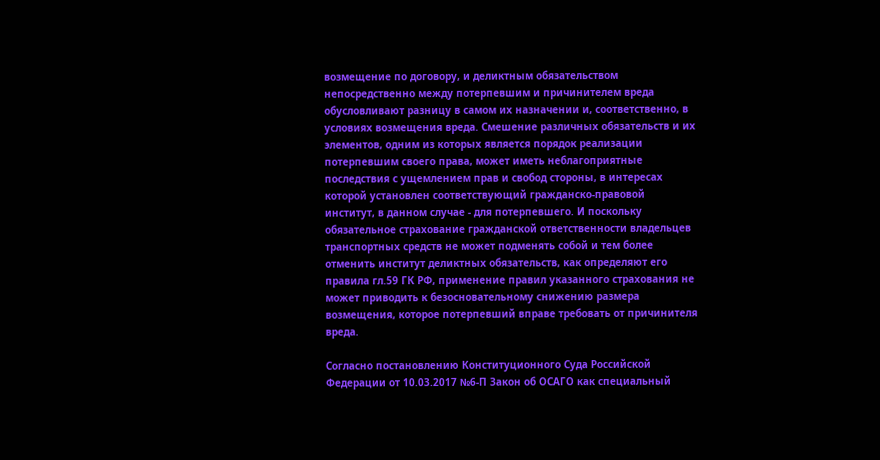возмещение по договору, и деликтным обязательством непосредственно между потерпевшим и причинителем вреда обусловливают разницу в самом их назначении и, соответственно, в условиях возмещения вреда. Смешение различных обязательств и их элементов, одним из которых является порядок реализации потерпевшим своего права, может иметь неблагоприятные последствия с ущемлением прав и свобод стороны, в интересах которой установлен соответствующий гражданско-правовой институт, в данном случае - для потерпевшего. И поскольку обязательное страхование гражданской ответственности владельцев транспортных средств не может подменять собой и тем более отменить институт деликтных обязательств, как определяют его правила гл.59 ГК РФ, применение правил указанного страхования не может приводить к безосновательному снижению размера возмещения, которое потерпевший вправе требовать от причинителя вреда.

Согласно постановлению Конституционного Суда Российской Федерации от 10.03.2017 №6-П Закон об ОСАГО как специальный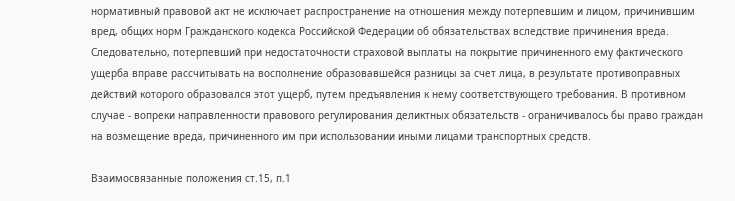нормативный правовой акт не исключает распространение на отношения между потерпевшим и лицом, причинившим вред, общих норм Гражданского кодекса Российской Федерации об обязательствах вследствие причинения вреда. Следовательно, потерпевший при недостаточности страховой выплаты на покрытие причиненного ему фактического ущерба вправе рассчитывать на восполнение образовавшейся разницы за счет лица, в результате противоправных действий которого образовался этот ущерб, путем предъявления к нему соответствующего требования. В противном случае - вопреки направленности правового регулирования деликтных обязательств - ограничивалось бы право граждан на возмещение вреда, причиненного им при использовании иными лицами транспортных средств.

Взаимосвязанные положения ст.15, п.1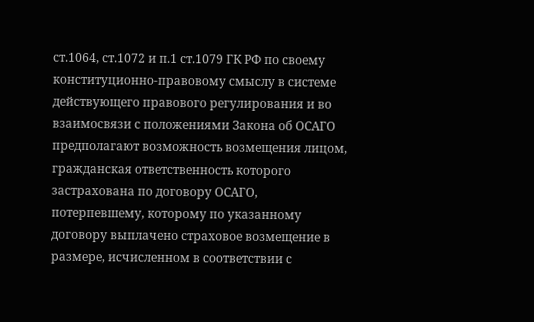ст.1064, ст.1072 и п.1 ст.1079 ГК РФ по своему конституционно-правовому смыслу в системе действующего правового регулирования и во взаимосвязи с положениями Закона об ОСАГО предполагают возможность возмещения лицом, гражданская ответственность которого застрахована по договору ОСАГО, потерпевшему, которому по указанному договору выплачено страховое возмещение в размере, исчисленном в соответствии с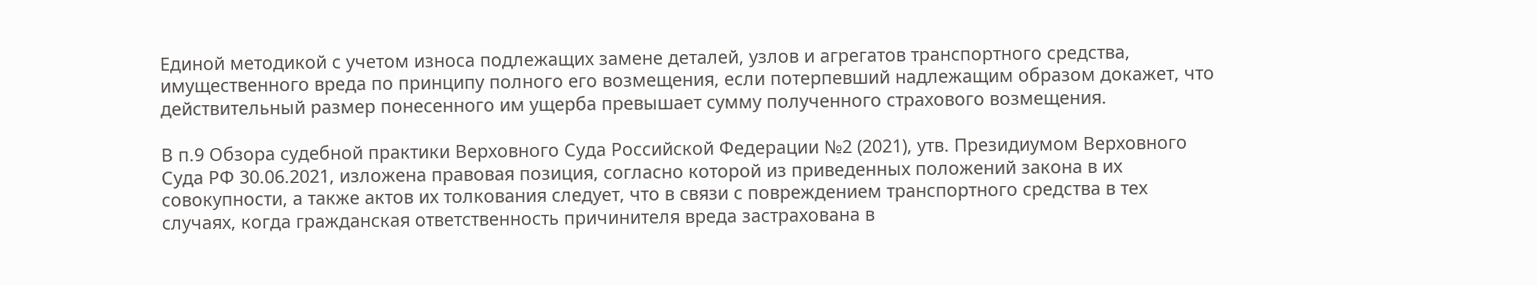Единой методикой с учетом износа подлежащих замене деталей, узлов и агрегатов транспортного средства, имущественного вреда по принципу полного его возмещения, если потерпевший надлежащим образом докажет, что действительный размер понесенного им ущерба превышает сумму полученного страхового возмещения.

В п.9 Обзора судебной практики Верховного Суда Российской Федерации №2 (2021), утв. Президиумом Верховного Суда РФ 30.06.2021, изложена правовая позиция, согласно которой из приведенных положений закона в их совокупности, а также актов их толкования следует, что в связи с повреждением транспортного средства в тех случаях, когда гражданская ответственность причинителя вреда застрахована в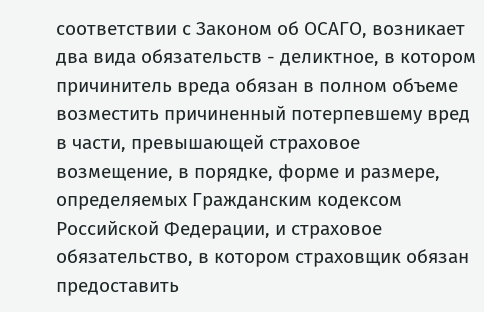соответствии с Законом об ОСАГО, возникает два вида обязательств - деликтное, в котором причинитель вреда обязан в полном объеме возместить причиненный потерпевшему вред в части, превышающей страховое возмещение, в порядке, форме и размере, определяемых Гражданским кодексом Российской Федерации, и страховое обязательство, в котором страховщик обязан предоставить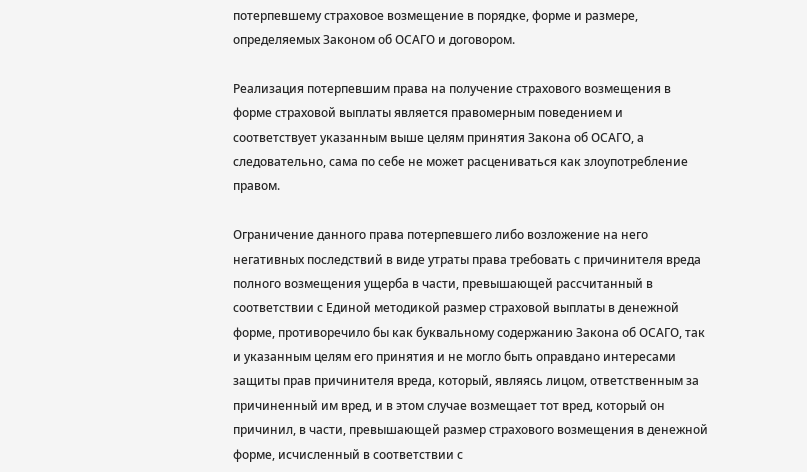потерпевшему страховое возмещение в порядке, форме и размере, определяемых Законом об ОСАГО и договором.

Реализация потерпевшим права на получение страхового возмещения в форме страховой выплаты является правомерным поведением и соответствует указанным выше целям принятия Закона об ОСАГО, а следовательно, сама по себе не может расцениваться как злоупотребление правом.

Ограничение данного права потерпевшего либо возложение на него негативных последствий в виде утраты права требовать с причинителя вреда полного возмещения ущерба в части, превышающей рассчитанный в соответствии с Единой методикой размер страховой выплаты в денежной форме, противоречило бы как буквальному содержанию Закона об ОСАГО, так и указанным целям его принятия и не могло быть оправдано интересами защиты прав причинителя вреда, который, являясь лицом, ответственным за причиненный им вред, и в этом случае возмещает тот вред, который он причинил, в части, превышающей размер страхового возмещения в денежной форме, исчисленный в соответствии с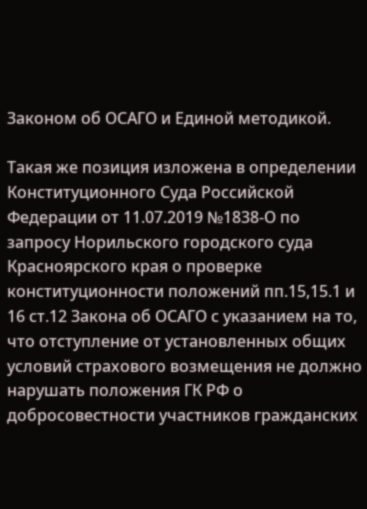Законом об ОСАГО и Единой методикой.

Такая же позиция изложена в определении Конституционного Суда Российской Федерации от 11.07.2019 №1838-О по запросу Норильского городского суда Красноярского края о проверке конституционности положений пп.15,15.1 и 16 ст.12 Закона об ОСАГО с указанием на то, что отступление от установленных общих условий страхового возмещения не должно нарушать положения ГК РФ о добросовестности участников гражданских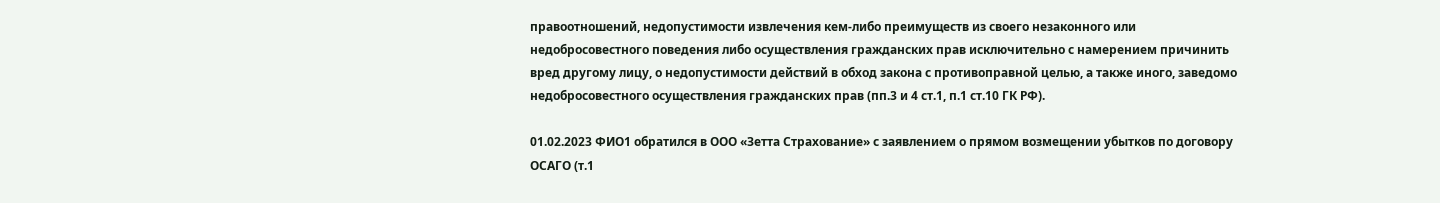правоотношений, недопустимости извлечения кем-либо преимуществ из своего незаконного или недобросовестного поведения либо осуществления гражданских прав исключительно с намерением причинить вред другому лицу, о недопустимости действий в обход закона с противоправной целью, а также иного, заведомо недобросовестного осуществления гражданских прав (пп.3 и 4 ст.1, п.1 ст.10 ГК РФ).

01.02.2023 ФИО1 обратился в ООО «Зетта Страхование» с заявлением о прямом возмещении убытков по договору ОСАГО (т.1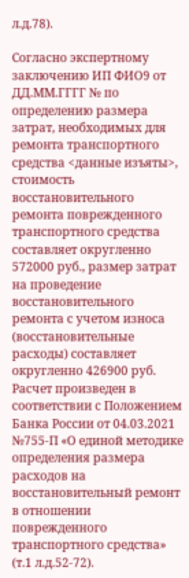л.д.78).

Согласно экспертному заключению ИП ФИО9 от ДД.ММ.ГГГГ № по определению размера затрат, необходимых для ремонта транспортного средства <данные изъяты>, стоимость восстановительного ремонта поврежденного транспортного средства составляет округленно 572000 руб., размер затрат на проведение восстановительного ремонта с учетом износа (восстановительные расходы) составляет округленно 426900 руб. Расчет произведен в соответствии с Положением Банка России от 04.03.2021 №755-П «О единой методике определения размера расходов на восстановительный ремонт в отношении поврежденного транспортного средства» (т.1 л.д.52-72).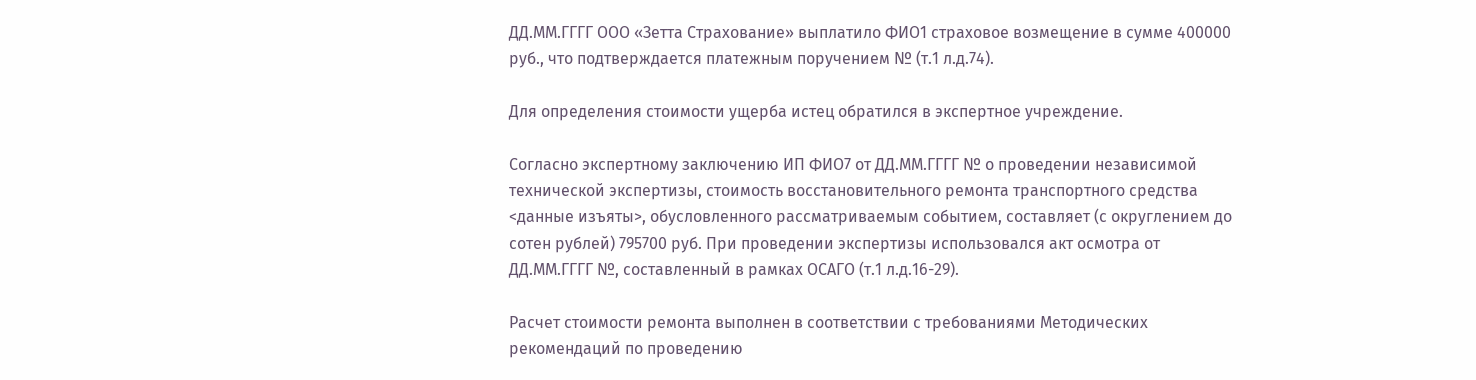ДД.ММ.ГГГГ ООО «Зетта Страхование» выплатило ФИО1 страховое возмещение в сумме 400000 руб., что подтверждается платежным поручением № (т.1 л.д.74).

Для определения стоимости ущерба истец обратился в экспертное учреждение.

Согласно экспертному заключению ИП ФИО7 от ДД.ММ.ГГГГ № о проведении независимой технической экспертизы, стоимость восстановительного ремонта транспортного средства <данные изъяты>, обусловленного рассматриваемым событием, составляет (с округлением до сотен рублей) 795700 руб. При проведении экспертизы использовался акт осмотра от ДД.ММ.ГГГГ №, составленный в рамках ОСАГО (т.1 л.д.16-29).

Расчет стоимости ремонта выполнен в соответствии с требованиями Методических рекомендаций по проведению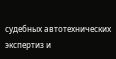судебных автотехнических экспертиз и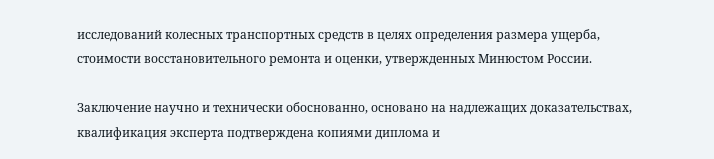исследований колесных транспортных средств в целях определения размера ущерба, стоимости восстановительного ремонта и оценки, утвержденных Минюстом России.

Заключение научно и технически обоснованно, основано на надлежащих доказательствах, квалификация эксперта подтверждена копиями диплома и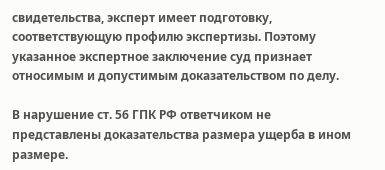свидетельства, эксперт имеет подготовку, соответствующую профилю экспертизы. Поэтому указанное экспертное заключение суд признает относимым и допустимым доказательством по делу.

В нарушение ст. 56 ГПК РФ ответчиком не представлены доказательства размера ущерба в ином размере.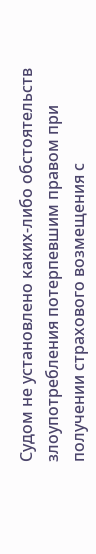Судом не установлено каких-либо обстоятельств злоупотребления потерпевшим правом при получении страхового возмещения с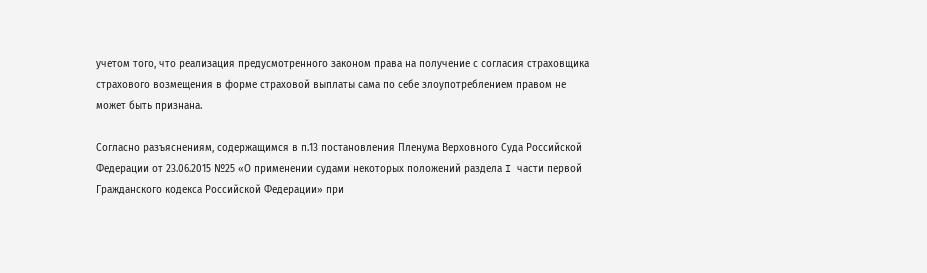учетом того, что реализация предусмотренного законом права на получение с согласия страховщика страхового возмещения в форме страховой выплаты сама по себе злоупотреблением правом не может быть признана.

Согласно разъяснениям, содержащимся в п.13 постановления Пленума Верховного Суда Российской Федерации от 23.06.2015 №25 «О применении судами некоторых положений раздела I части первой Гражданского кодекса Российской Федерации» при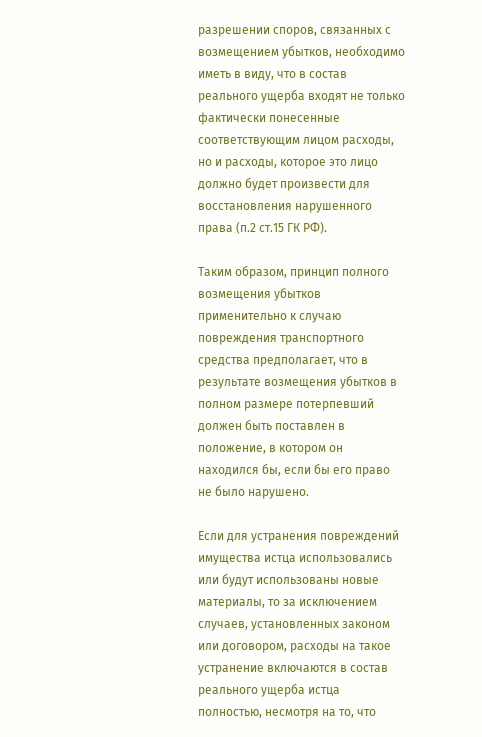разрешении споров, связанных с возмещением убытков, необходимо иметь в виду, что в состав реального ущерба входят не только фактически понесенные соответствующим лицом расходы, но и расходы, которое это лицо должно будет произвести для восстановления нарушенного права (п.2 ст.15 ГК РФ).

Таким образом, принцип полного возмещения убытков применительно к случаю повреждения транспортного средства предполагает, что в результате возмещения убытков в полном размере потерпевший должен быть поставлен в положение, в котором он находился бы, если бы его право не было нарушено.

Если для устранения повреждений имущества истца использовались или будут использованы новые материалы, то за исключением случаев, установленных законом или договором, расходы на такое устранение включаются в состав реального ущерба истца полностью, несмотря на то, что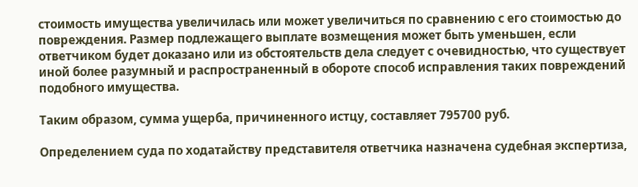стоимость имущества увеличилась или может увеличиться по сравнению с его стоимостью до повреждения. Размер подлежащего выплате возмещения может быть уменьшен, если ответчиком будет доказано или из обстоятельств дела следует с очевидностью, что существует иной более разумный и распространенный в обороте способ исправления таких повреждений подобного имущества.

Таким образом, сумма ущерба, причиненного истцу, составляет 795700 руб.

Определением суда по ходатайству представителя ответчика назначена судебная экспертиза,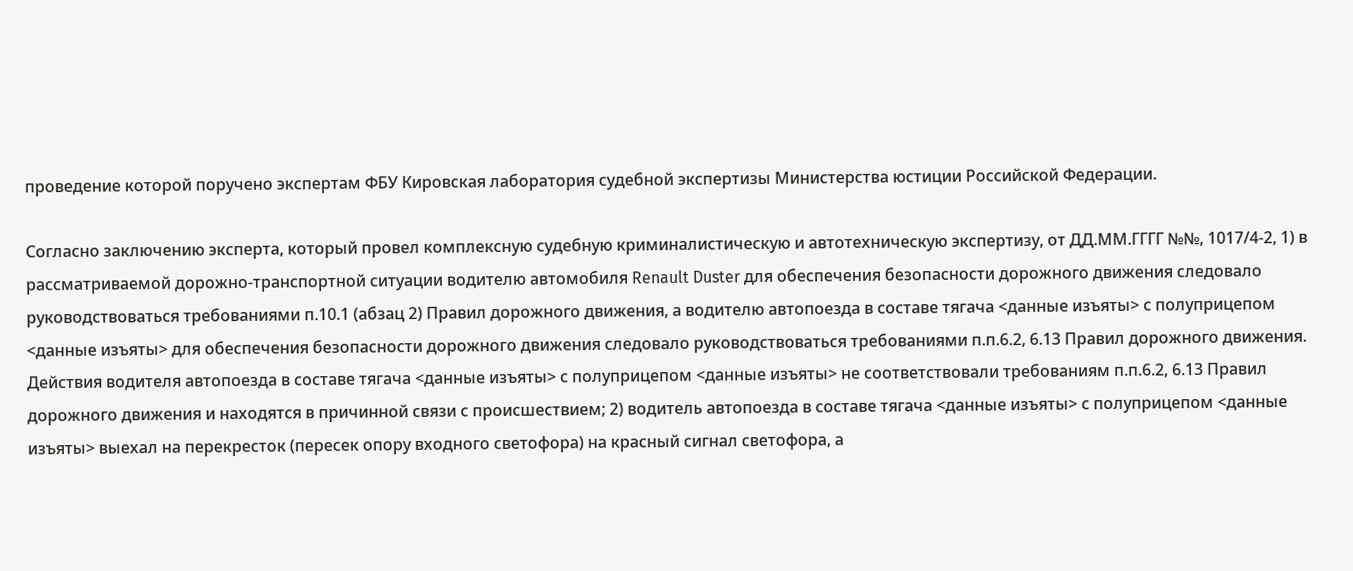проведение которой поручено экспертам ФБУ Кировская лаборатория судебной экспертизы Министерства юстиции Российской Федерации.

Согласно заключению эксперта, который провел комплексную судебную криминалистическую и автотехническую экспертизу, от ДД.ММ.ГГГГ №№, 1017/4-2, 1) в рассматриваемой дорожно-транспортной ситуации водителю автомобиля Renault Duster для обеспечения безопасности дорожного движения следовало руководствоваться требованиями п.10.1 (абзац 2) Правил дорожного движения, а водителю автопоезда в составе тягача <данные изъяты> с полуприцепом <данные изъяты> для обеспечения безопасности дорожного движения следовало руководствоваться требованиями п.п.6.2, 6.13 Правил дорожного движения. Действия водителя автопоезда в составе тягача <данные изъяты> с полуприцепом <данные изъяты> не соответствовали требованиям п.п.6.2, 6.13 Правил дорожного движения и находятся в причинной связи с происшествием; 2) водитель автопоезда в составе тягача <данные изъяты> с полуприцепом <данные изъяты> выехал на перекресток (пересек опору входного светофора) на красный сигнал светофора, а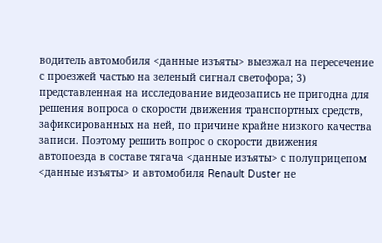водитель автомобиля <данные изъяты> выезжал на пересечение с проезжей частью на зеленый сигнал светофора; 3) представленная на исследование видеозапись не пригодна для решения вопроса о скорости движения транспортных средств, зафиксированных на ней, по причине крайне низкого качества записи. Поэтому решить вопрос о скорости движения автопоезда в составе тягача <данные изъяты> с полуприцепом <данные изъяты> и автомобиля Renault Duster не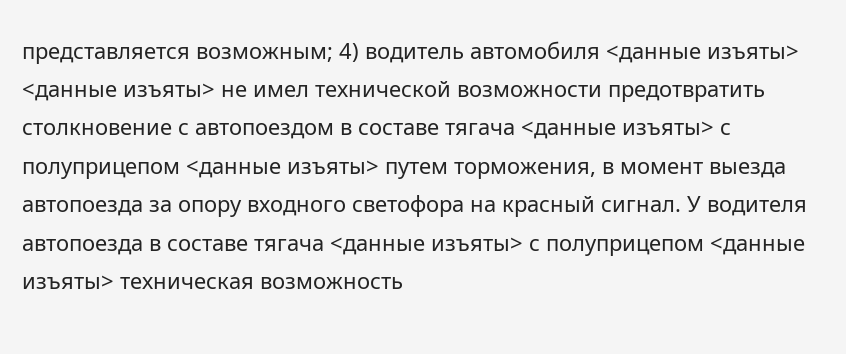представляется возможным; 4) водитель автомобиля <данные изъяты> <данные изъяты> не имел технической возможности предотвратить столкновение с автопоездом в составе тягача <данные изъяты> с полуприцепом <данные изъяты> путем торможения, в момент выезда автопоезда за опору входного светофора на красный сигнал. У водителя автопоезда в составе тягача <данные изъяты> с полуприцепом <данные изъяты> техническая возможность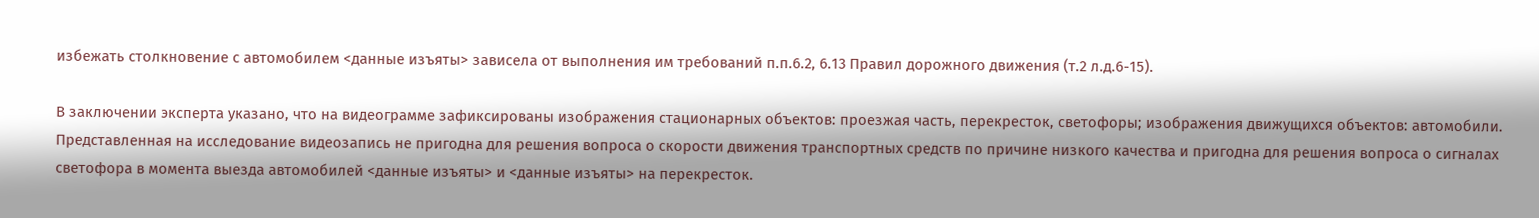избежать столкновение с автомобилем <данные изъяты> зависела от выполнения им требований п.п.6.2, 6.13 Правил дорожного движения (т.2 л.д.6-15).

В заключении эксперта указано, что на видеограмме зафиксированы изображения стационарных объектов: проезжая часть, перекресток, светофоры; изображения движущихся объектов: автомобили. Представленная на исследование видеозапись не пригодна для решения вопроса о скорости движения транспортных средств по причине низкого качества и пригодна для решения вопроса о сигналах светофора в момента выезда автомобилей <данные изъяты> и <данные изъяты> на перекресток.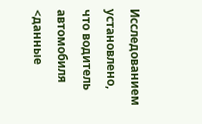Исследованием установлено, что водитель автомобиля <данные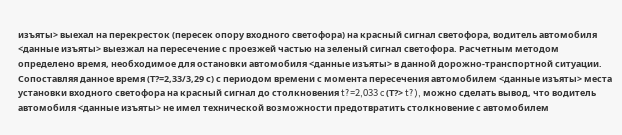изъяты> выехал на перекресток (пересек опору входного светофора) на красный сигнал светофора, водитель автомобиля <данные изъяты> выезжал на пересечение с проезжей частью на зеленый сигнал светофора. Расчетным методом определено время, необходимое для остановки автомобиля <данные изъяты> в данной дорожно-транспортной ситуации. Сопоставляя данное время (Т?=2,33/3,29 с) с периодом времени с момента пересечения автомобилем <данные изъяты> места установки входного светофора на красный сигнал до столкновения t?=2,033 c (Т?> t?), можно сделать вывод, что водитель автомобиля <данные изъяты> не имел технической возможности предотвратить столкновение с автомобилем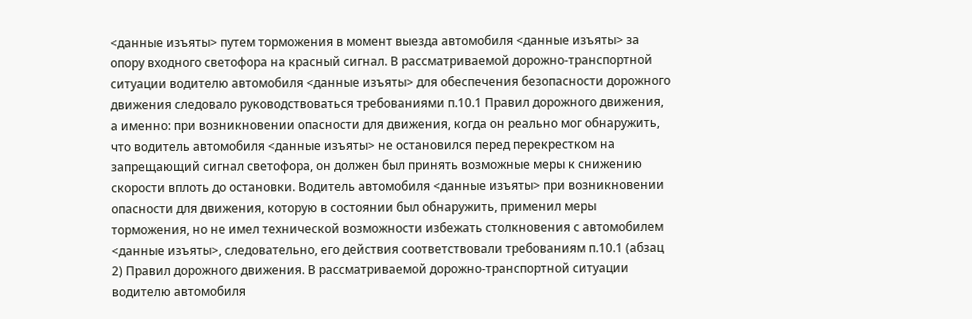<данные изъяты> путем торможения в момент выезда автомобиля <данные изъяты> за опору входного светофора на красный сигнал. В рассматриваемой дорожно-транспортной ситуации водителю автомобиля <данные изъяты> для обеспечения безопасности дорожного движения следовало руководствоваться требованиями п.10.1 Правил дорожного движения, а именно: при возникновении опасности для движения, когда он реально мог обнаружить, что водитель автомобиля <данные изъяты> не остановился перед перекрестком на запрещающий сигнал светофора, он должен был принять возможные меры к снижению скорости вплоть до остановки. Водитель автомобиля <данные изъяты> при возникновении опасности для движения, которую в состоянии был обнаружить, применил меры торможения, но не имел технической возможности избежать столкновения с автомобилем <данные изъяты>, следовательно, его действия соответствовали требованиям п.10.1 (абзац 2) Правил дорожного движения. В рассматриваемой дорожно-транспортной ситуации водителю автомобиля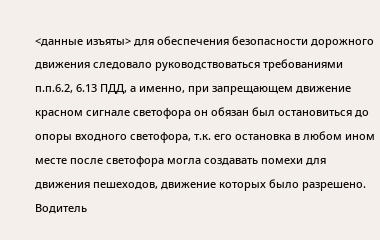<данные изъяты> для обеспечения безопасности дорожного движения следовало руководствоваться требованиями п.п.6.2, 6.13 ПДД, а именно, при запрещающем движение красном сигнале светофора он обязан был остановиться до опоры входного светофора, т.к. его остановка в любом ином месте после светофора могла создавать помехи для движения пешеходов, движение которых было разрешено. Водитель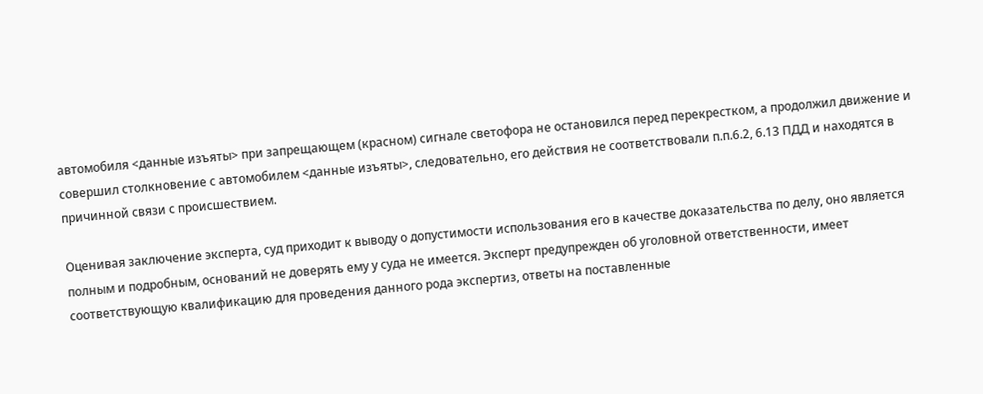автомобиля <данные изъяты> при запрещающем (красном) сигнале светофора не остановился перед перекрестком, а продолжил движение и совершил столкновение с автомобилем <данные изъяты>, следовательно, его действия не соответствовали п.п.6.2, 6.13 ПДД и находятся в причинной связи с происшествием.

Оценивая заключение эксперта, суд приходит к выводу о допустимости использования его в качестве доказательства по делу, оно является полным и подробным, оснований не доверять ему у суда не имеется. Эксперт предупрежден об уголовной ответственности, имеет соответствующую квалификацию для проведения данного рода экспертиз, ответы на поставленные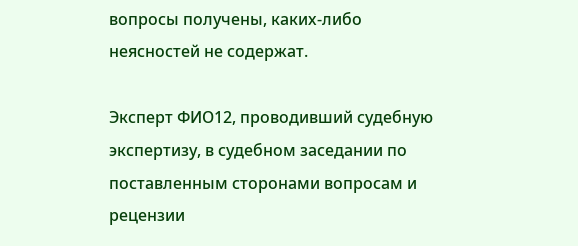вопросы получены, каких-либо неясностей не содержат.

Эксперт ФИО12, проводивший судебную экспертизу, в судебном заседании по поставленным сторонами вопросам и рецензии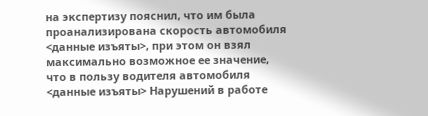на экспертизу пояснил, что им была проанализирована скорость автомобиля <данные изъяты>, при этом он взял максимально возможное ее значение, что в пользу водителя автомобиля <данные изъяты> Нарушений в работе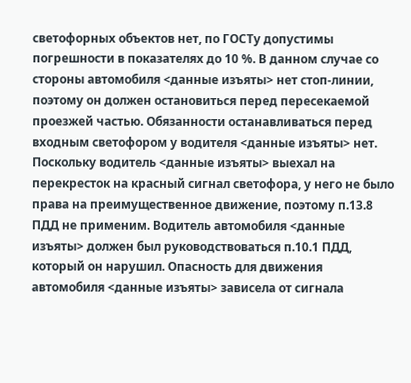светофорных объектов нет, по ГОСТу допустимы погрешности в показателях до 10 %. В данном случае со стороны автомобиля <данные изъяты> нет стоп-линии, поэтому он должен остановиться перед пересекаемой проезжей частью. Обязанности останавливаться перед входным светофором у водителя <данные изъяты> нет. Поскольку водитель <данные изъяты> выехал на перекресток на красный сигнал светофора, у него не было права на преимущественное движение, поэтому п.13.8 ПДД не применим. Водитель автомобиля <данные изъяты> должен был руководствоваться п.10.1 ПДД, который он нарушил. Опасность для движения автомобиля <данные изъяты> зависела от сигнала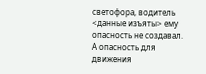светофора, водитель <данные изъяты> ему опасность не создавал. А опасность для движения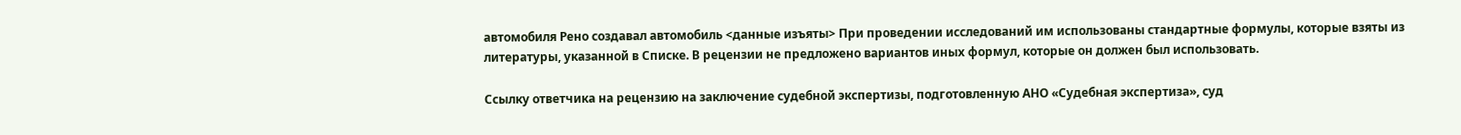автомобиля Рено создавал автомобиль <данные изъяты> При проведении исследований им использованы стандартные формулы, которые взяты из литературы, указанной в Списке. В рецензии не предложено вариантов иных формул, которые он должен был использовать.

Ссылку ответчика на рецензию на заключение судебной экспертизы, подготовленную АНО «Судебная экспертиза», суд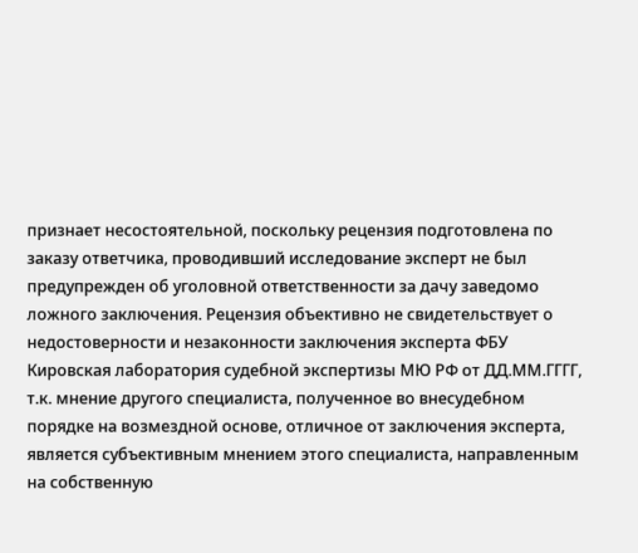признает несостоятельной, поскольку рецензия подготовлена по заказу ответчика, проводивший исследование эксперт не был предупрежден об уголовной ответственности за дачу заведомо ложного заключения. Рецензия объективно не свидетельствует о недостоверности и незаконности заключения эксперта ФБУ Кировская лаборатория судебной экспертизы МЮ РФ от ДД.ММ.ГГГГ, т.к. мнение другого специалиста, полученное во внесудебном порядке на возмездной основе, отличное от заключения эксперта, является субъективным мнением этого специалиста, направленным на собственную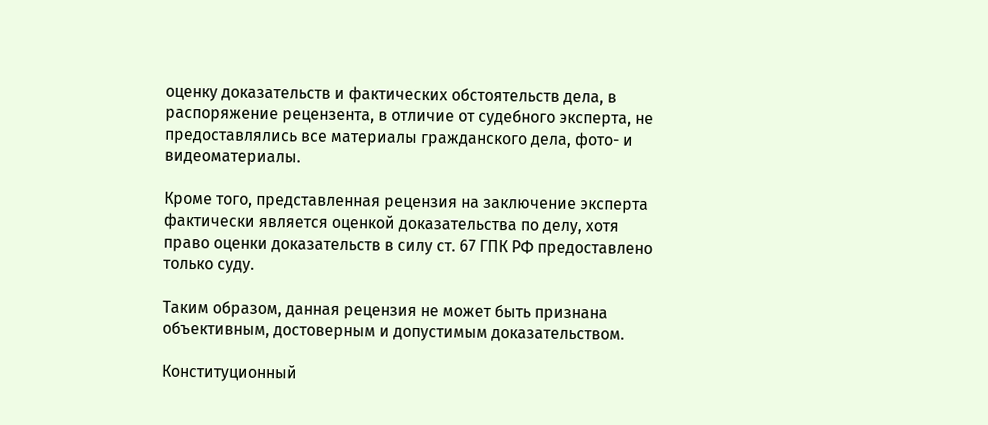оценку доказательств и фактических обстоятельств дела, в распоряжение рецензента, в отличие от судебного эксперта, не предоставлялись все материалы гражданского дела, фото- и видеоматериалы.

Кроме того, представленная рецензия на заключение эксперта фактически является оценкой доказательства по делу, хотя право оценки доказательств в силу ст. 67 ГПК РФ предоставлено только суду.

Таким образом, данная рецензия не может быть признана объективным, достоверным и допустимым доказательством.

Конституционный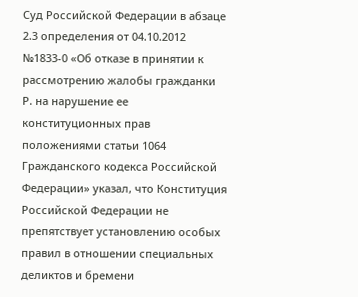Суд Российской Федерации в абзаце 2.3 определения от 04.10.2012 №1833-0 «Об отказе в принятии к рассмотрению жалобы гражданки Р. на нарушение ее конституционных прав положениями статьи 1064 Гражданского кодекса Российской Федерации» указал, что Конституция Российской Федерации не препятствует установлению особых правил в отношении специальных деликтов и бремени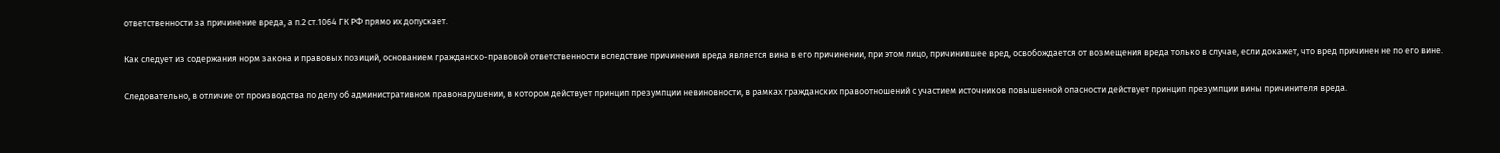ответственности за причинение вреда, а п.2 ст.1064 ГК РФ прямо их допускает.

Как следует из содержания норм закона и правовых позиций, основанием гражданско-правовой ответственности вследствие причинения вреда является вина в его причинении, при этом лицо, причинившее вред, освобождается от возмещения вреда только в случае, если докажет, что вред причинен не по его вине.

Следовательно, в отличие от производства по делу об административном правонарушении, в котором действует принцип презумпции невиновности, в рамках гражданских правоотношений с участием источников повышенной опасности действует принцип презумпции вины причинителя вреда.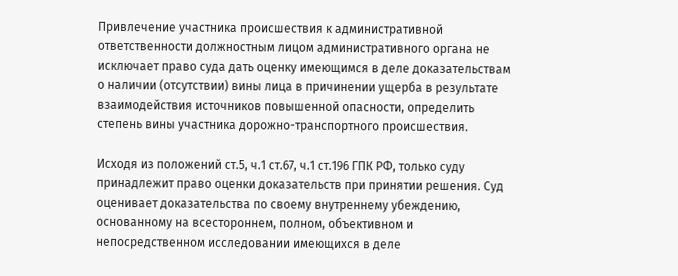Привлечение участника происшествия к административной ответственности должностным лицом административного органа не исключает право суда дать оценку имеющимся в деле доказательствам о наличии (отсутствии) вины лица в причинении ущерба в результате взаимодействия источников повышенной опасности, определить степень вины участника дорожно-транспортного происшествия.

Исходя из положений ст.5, ч.1 ст.67, ч.1 ст.196 ГПК РФ, только суду принадлежит право оценки доказательств при принятии решения. Суд оценивает доказательства по своему внутреннему убеждению, основанному на всестороннем, полном, объективном и непосредственном исследовании имеющихся в деле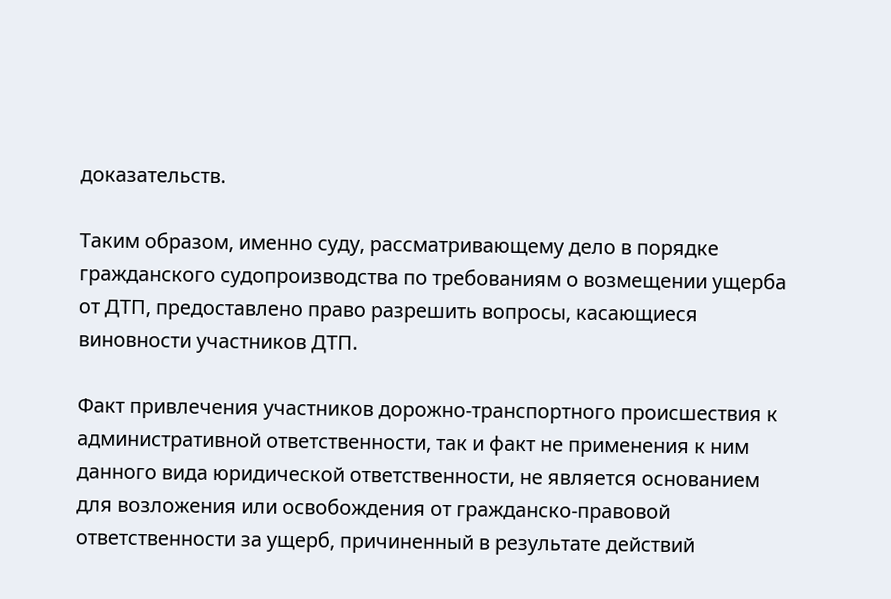доказательств.

Таким образом, именно суду, рассматривающему дело в порядке гражданского судопроизводства по требованиям о возмещении ущерба от ДТП, предоставлено право разрешить вопросы, касающиеся виновности участников ДТП.

Факт привлечения участников дорожно-транспортного происшествия к административной ответственности, так и факт не применения к ним данного вида юридической ответственности, не является основанием для возложения или освобождения от гражданско-правовой ответственности за ущерб, причиненный в результате действий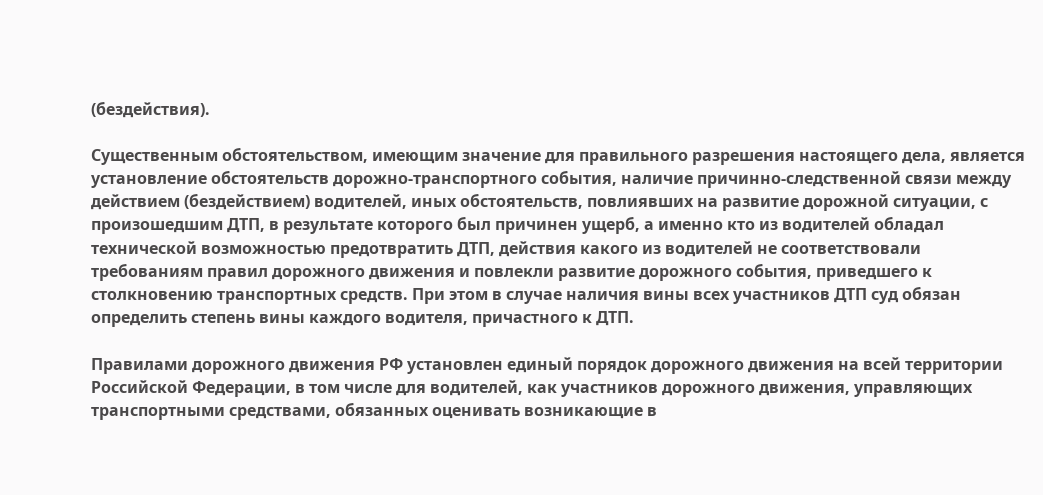(бездействия).

Существенным обстоятельством, имеющим значение для правильного разрешения настоящего дела, является установление обстоятельств дорожно-транспортного события, наличие причинно-следственной связи между действием (бездействием) водителей, иных обстоятельств, повлиявших на развитие дорожной ситуации, с произошедшим ДТП, в результате которого был причинен ущерб, а именно кто из водителей обладал технической возможностью предотвратить ДТП, действия какого из водителей не соответствовали требованиям правил дорожного движения и повлекли развитие дорожного события, приведшего к столкновению транспортных средств. При этом в случае наличия вины всех участников ДТП суд обязан определить степень вины каждого водителя, причастного к ДТП.

Правилами дорожного движения РФ установлен единый порядок дорожного движения на всей территории Российской Федерации, в том числе для водителей, как участников дорожного движения, управляющих транспортными средствами, обязанных оценивать возникающие в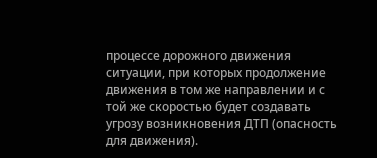процессе дорожного движения ситуации, при которых продолжение движения в том же направлении и с той же скоростью будет создавать угрозу возникновения ДТП (опасность для движения).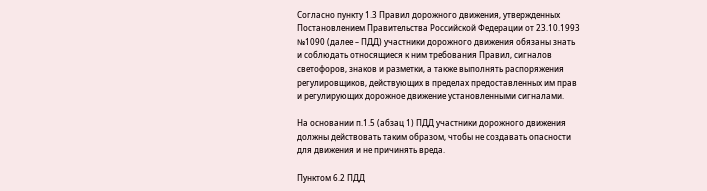Согласно пункту 1.3 Правил дорожного движения, утвержденных Постановлением Правительства Российской Федерации от 23.10.1993 №1090 (далее – ПДД) участники дорожного движения обязаны знать и соблюдать относящиеся к ним требования Правил, сигналов светофоров, знаков и разметки, а также выполнять распоряжения регулировщиков, действующих в пределах предоставленных им прав и регулирующих дорожное движение установленными сигналами.

На основании п.1.5 (абзац 1) ПДД участники дорожного движения должны действовать таким образом, чтобы не создавать опасности для движения и не причинять вреда.

Пунктом 6.2 ПДД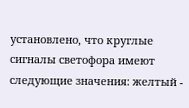установлено, что круглые сигналы светофора имеют следующие значения: желтый -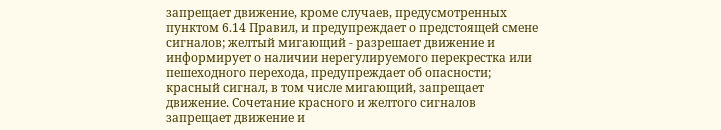запрещает движение, кроме случаев, предусмотренных пунктом 6.14 Правил, и предупреждает о предстоящей смене сигналов; желтый мигающий - разрешает движение и информирует о наличии нерегулируемого перекрестка или пешеходного перехода, предупреждает об опасности; красный сигнал, в том числе мигающий, запрещает движение. Сочетание красного и желтого сигналов запрещает движение и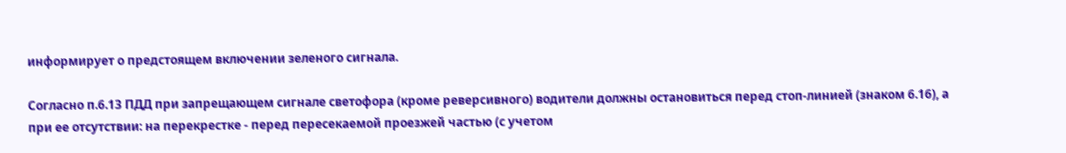информирует о предстоящем включении зеленого сигнала.

Согласно п.6.13 ПДД при запрещающем сигнале светофора (кроме реверсивного) водители должны остановиться перед стоп-линией (знаком 6.16), а при ее отсутствии: на перекрестке - перед пересекаемой проезжей частью (с учетом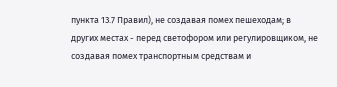пункта 13.7 Правил), не создавая помех пешеходам; в других местах - перед светофором или регулировщиком, не создавая помех транспортным средствам и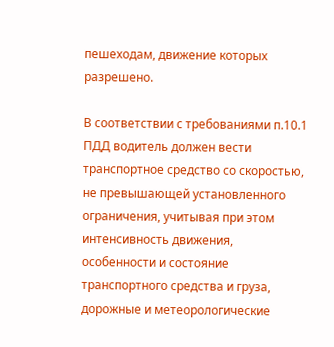пешеходам, движение которых разрешено.

В соответствии с требованиями п.10.1 ПДД водитель должен вести транспортное средство со скоростью, не превышающей установленного ограничения, учитывая при этом интенсивность движения, особенности и состояние транспортного средства и груза, дорожные и метеорологические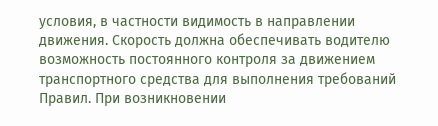условия, в частности видимость в направлении движения. Скорость должна обеспечивать водителю возможность постоянного контроля за движением транспортного средства для выполнения требований Правил. При возникновении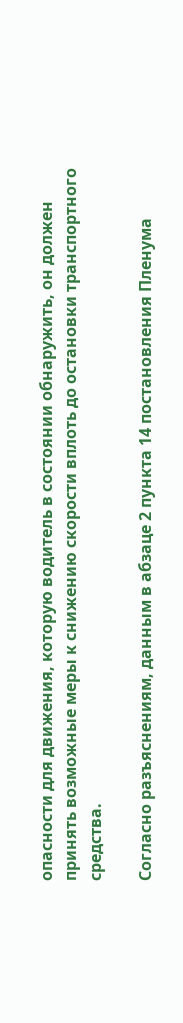опасности для движения, которую водитель в состоянии обнаружить, он должен принять возможные меры к снижению скорости вплоть до остановки транспортного средства.

Согласно разъяснениям, данным в абзаце 2 пункта 14 постановления Пленума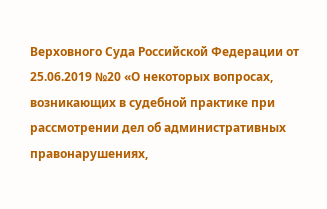Верховного Суда Российской Федерации от 25.06.2019 №20 «О некоторых вопросах, возникающих в судебной практике при рассмотрении дел об административных правонарушениях,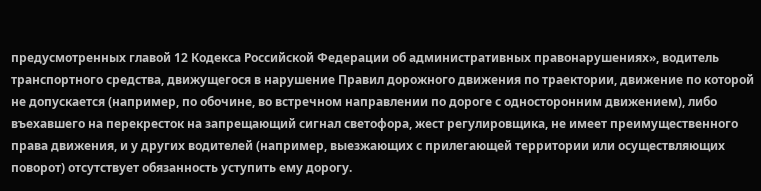предусмотренных главой 12 Кодекса Российской Федерации об административных правонарушениях», водитель транспортного средства, движущегося в нарушение Правил дорожного движения по траектории, движение по которой не допускается (например, по обочине, во встречном направлении по дороге с односторонним движением), либо въехавшего на перекресток на запрещающий сигнал светофора, жест регулировщика, не имеет преимущественного права движения, и у других водителей (например, выезжающих с прилегающей территории или осуществляющих поворот) отсутствует обязанность уступить ему дорогу.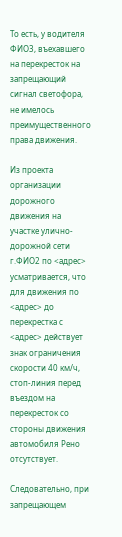То есть, у водителя ФИО3, въехавшего на перекресток на запрещающий сигнал светофора, не имелось преимущественного права движения.

Из проекта организации дорожного движения на участке улично-дорожной сети г.ФИО2 по <адрес> усматривается, что для движения по <адрес> до перекрестка с <адрес> действует знак ограничения скорости 40 км/ч, стоп-линия перед въездом на перекресток со стороны движения автомобиля Рено отсутствует.

Следовательно, при запрещающем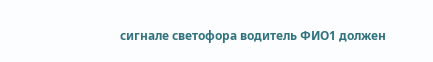сигнале светофора водитель ФИО1 должен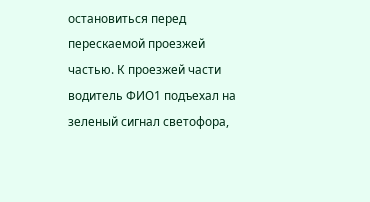остановиться перед перескаемой проезжей частью. К проезжей части водитель ФИО1 подъехал на зеленый сигнал светофора,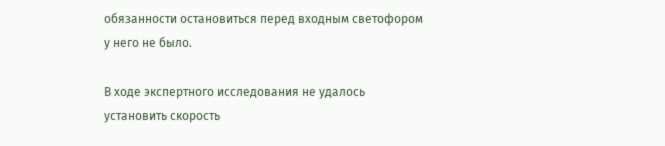обязанности остановиться перед входным светофором у него не было.

В ходе экспертного исследования не удалось установить скорость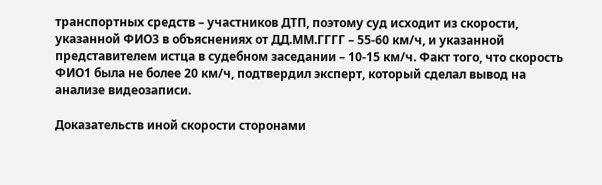транспортных средств – участников ДТП, поэтому суд исходит из скорости, указанной ФИО3 в объяснениях от ДД.ММ.ГГГГ – 55-60 км/ч, и указанной представителем истца в судебном заседании – 10-15 км/ч. Факт того, что скорость ФИО1 была не более 20 км/ч, подтвердил эксперт, который сделал вывод на анализе видеозаписи.

Доказательств иной скорости сторонами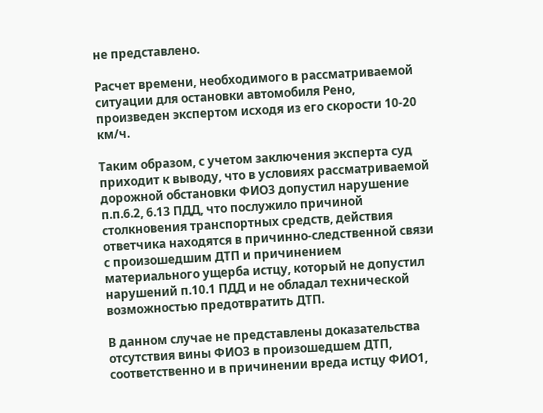не представлено.

Расчет времени, необходимого в рассматриваемой ситуации для остановки автомобиля Рено, произведен экспертом исходя из его скорости 10-20 км/ч.

Таким образом, с учетом заключения эксперта суд приходит к выводу, что в условиях рассматриваемой дорожной обстановки ФИО3 допустил нарушение п.п.6.2, 6.13 ПДД, что послужило причиной столкновения транспортных средств, действия ответчика находятся в причинно-следственной связи с произошедшим ДТП и причинением материального ущерба истцу, который не допустил нарушений п.10.1 ПДД и не обладал технической возможностью предотвратить ДТП.

В данном случае не представлены доказательства отсутствия вины ФИО3 в произошедшем ДТП, соответственно и в причинении вреда истцу ФИО1,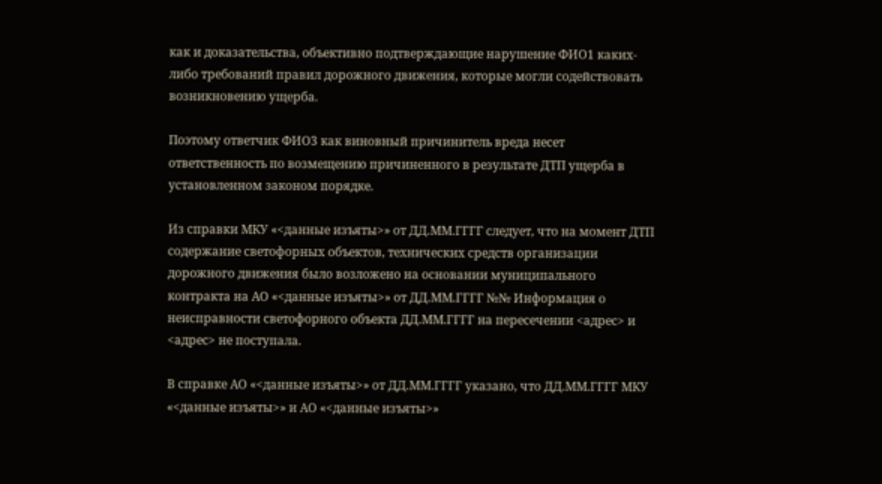как и доказательства, объективно подтверждающие нарушение ФИО1 каких-либо требований правил дорожного движения, которые могли содействовать возникновению ущерба.

Поэтому ответчик ФИО3 как виновный причинитель вреда несет ответственность по возмещению причиненного в результате ДТП ущерба в установленном законом порядке.

Из справки МКУ «<данные изъяты>» от ДД.ММ.ГГГГ следует, что на момент ДТП содержание светофорных объектов, технических средств организации дорожного движения было возложено на основании муниципального контракта на АО «<данные изъяты>» от ДД.ММ.ГГГГ №№ Информация о неисправности светофорного объекта ДД.ММ.ГГГГ на пересечении <адрес> и <адрес> не поступала.

В справке АО «<данные изъяты>» от ДД.ММ.ГГГГ указано, что ДД.ММ.ГГГГ МКУ «<данные изъяты>» и АО «<данные изъяты>»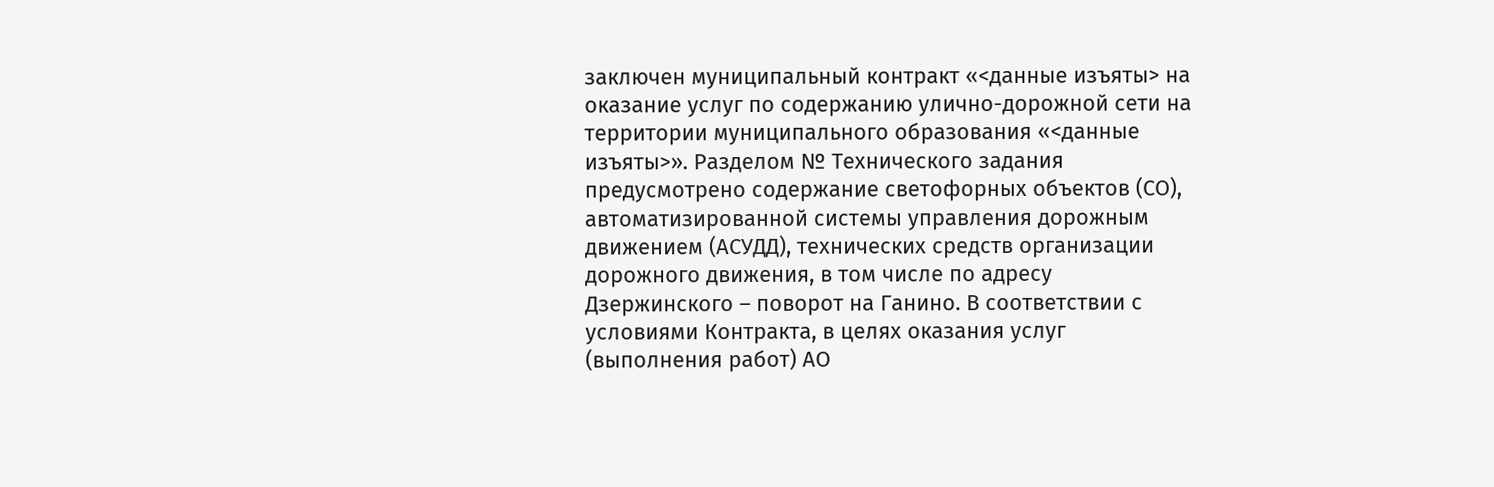заключен муниципальный контракт «<данные изъяты> на оказание услуг по содержанию улично-дорожной сети на территории муниципального образования «<данные изъяты>». Разделом № Технического задания предусмотрено содержание светофорных объектов (СО), автоматизированной системы управления дорожным движением (АСУДД), технических средств организации дорожного движения, в том числе по адресу Дзержинского – поворот на Ганино. В соответствии с условиями Контракта, в целях оказания услуг (выполнения работ) АО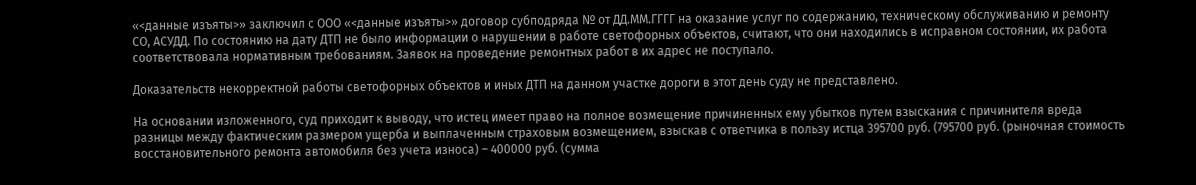«<данные изъяты>» заключил с ООО «<данные изъяты>» договор субподряда № от ДД.ММ.ГГГГ на оказание услуг по содержанию, техническому обслуживанию и ремонту СО, АСУДД. По состоянию на дату ДТП не было информации о нарушении в работе светофорных объектов, считают, что они находились в исправном состоянии, их работа соответствовала нормативным требованиям. Заявок на проведение ремонтных работ в их адрес не поступало.

Доказательств некорректной работы светофорных объектов и иных ДТП на данном участке дороги в этот день суду не представлено.

На основании изложенного, суд приходит к выводу, что истец имеет право на полное возмещение причиненных ему убытков путем взыскания с причинителя вреда разницы между фактическим размером ущерба и выплаченным страховым возмещением, взыскав с ответчика в пользу истца 395700 руб. (795700 руб. (рыночная стоимость восстановительного ремонта автомобиля без учета износа) – 400000 руб. (сумма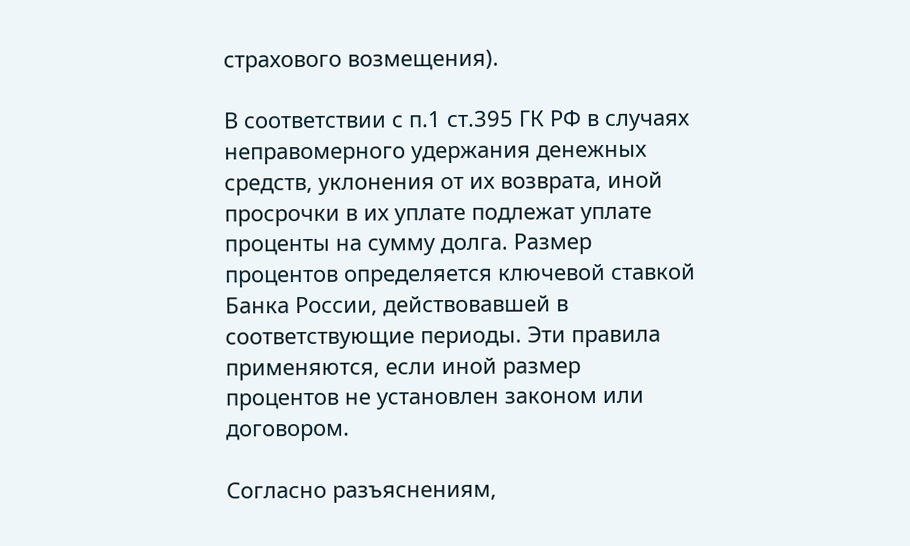страхового возмещения).

В соответствии с п.1 ст.395 ГК РФ в случаях неправомерного удержания денежных средств, уклонения от их возврата, иной просрочки в их уплате подлежат уплате проценты на сумму долга. Размер процентов определяется ключевой ставкой Банка России, действовавшей в соответствующие периоды. Эти правила применяются, если иной размер процентов не установлен законом или договором.

Согласно разъяснениям,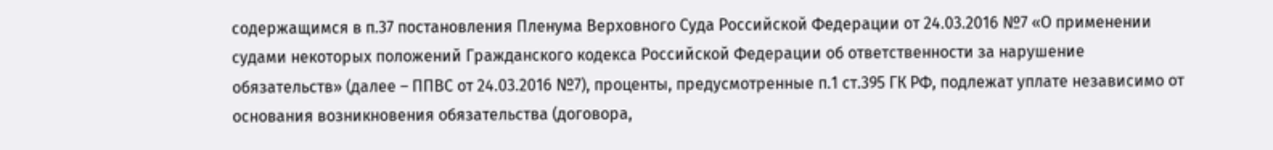содержащимся в п.37 постановления Пленума Верховного Суда Российской Федерации от 24.03.2016 №7 «О применении судами некоторых положений Гражданского кодекса Российской Федерации об ответственности за нарушение обязательств» (далее – ППВС от 24.03.2016 №7), проценты, предусмотренные п.1 ст.395 ГК РФ, подлежат уплате независимо от основания возникновения обязательства (договора,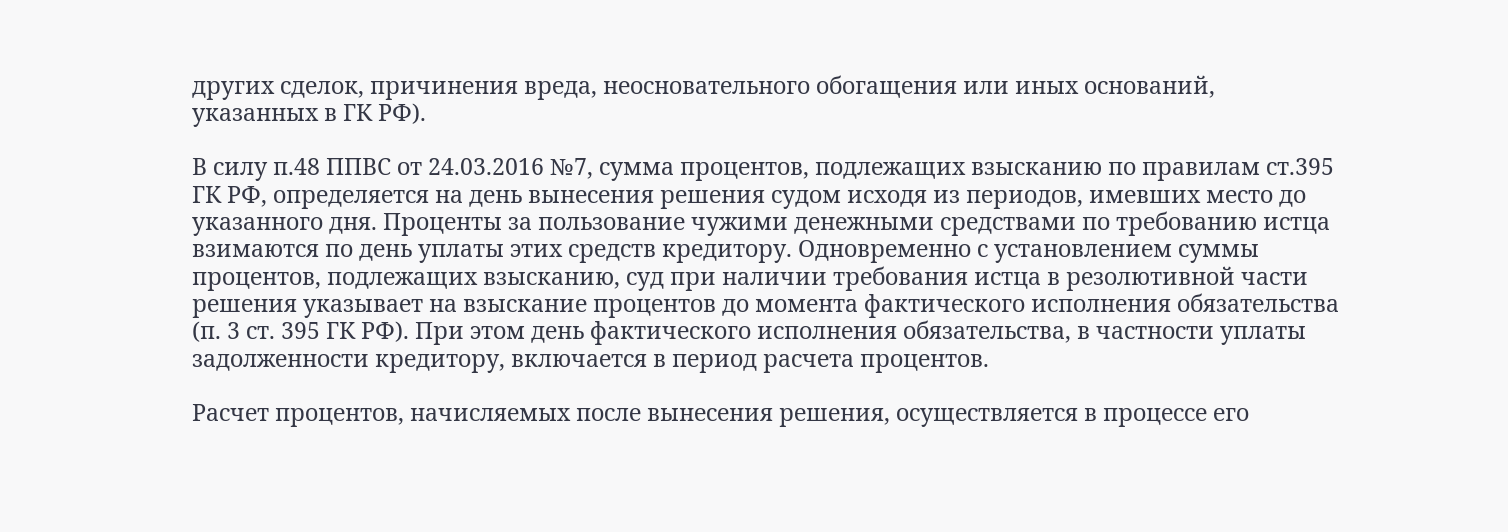других сделок, причинения вреда, неосновательного обогащения или иных оснований, указанных в ГК РФ).

В силу п.48 ППВС от 24.03.2016 №7, сумма процентов, подлежащих взысканию по правилам ст.395 ГК РФ, определяется на день вынесения решения судом исходя из периодов, имевших место до указанного дня. Проценты за пользование чужими денежными средствами по требованию истца взимаются по день уплаты этих средств кредитору. Одновременно с установлением суммы процентов, подлежащих взысканию, суд при наличии требования истца в резолютивной части решения указывает на взыскание процентов до момента фактического исполнения обязательства (п. 3 ст. 395 ГК РФ). При этом день фактического исполнения обязательства, в частности уплаты задолженности кредитору, включается в период расчета процентов.

Расчет процентов, начисляемых после вынесения решения, осуществляется в процессе его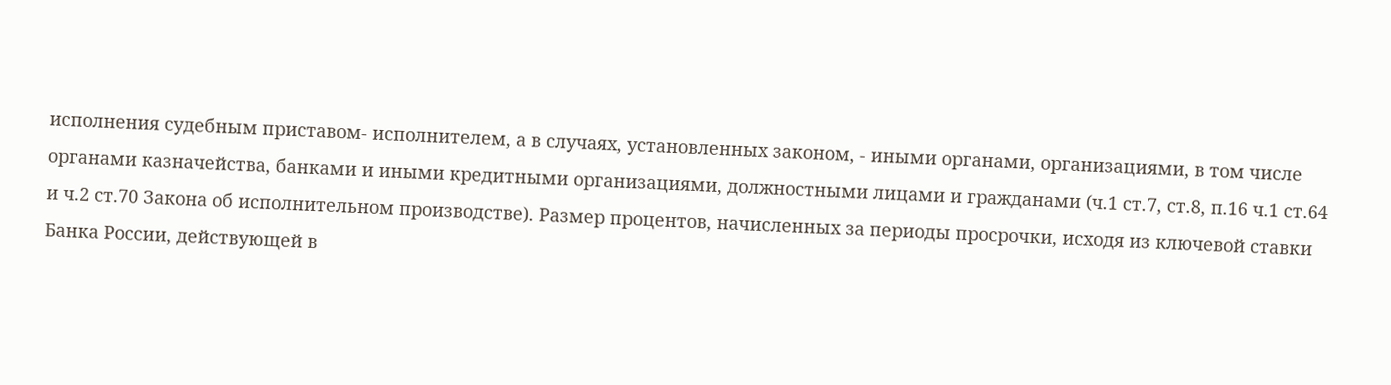исполнения судебным приставом- исполнителем, а в случаях, установленных законом, - иными органами, организациями, в том числе органами казначейства, банками и иными кредитными организациями, должностными лицами и гражданами (ч.1 ст.7, ст.8, п.16 ч.1 ст.64 и ч.2 ст.70 Закона об исполнительном производстве). Размер процентов, начисленных за периоды просрочки, исходя из ключевой ставки Банка России, действующей в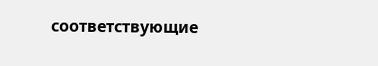соответствующие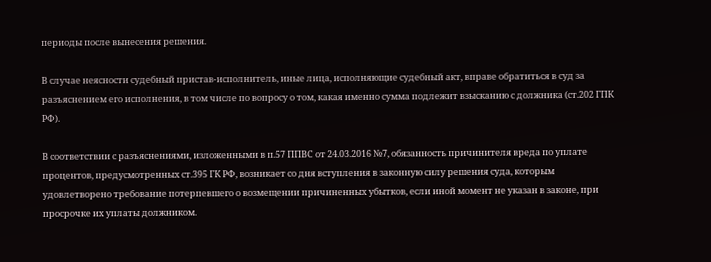периоды после вынесения решения.

В случае неясности судебный пристав-исполнитель, иные лица, исполняющие судебный акт, вправе обратиться в суд за разъяснением его исполнения, в том числе по вопросу о том, какая именно сумма подлежит взысканию с должника (ст.202 ГПК РФ).

В соответствии с разъяснениями, изложенными в п.57 ППВС от 24.03.2016 №7, обязанность причинителя вреда по уплате процентов, предусмотренных ст.395 ГК РФ, возникает со дня вступления в законную силу решения суда, которым удовлетворено требование потерпевшего о возмещении причиненных убытков, если иной момент не указан в законе, при просрочке их уплаты должником.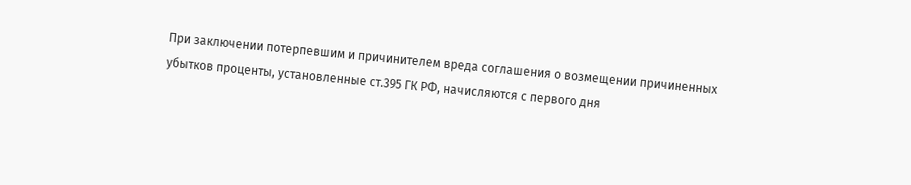При заключении потерпевшим и причинителем вреда соглашения о возмещении причиненных убытков проценты, установленные ст.395 ГК РФ, начисляются с первого дня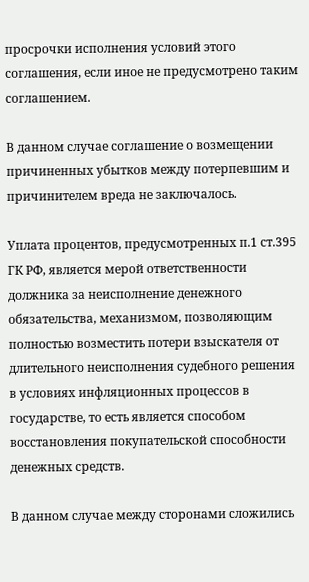просрочки исполнения условий этого соглашения, если иное не предусмотрено таким соглашением.

В данном случае соглашение о возмещении причиненных убытков между потерпевшим и причинителем вреда не заключалось.

Уплата процентов, предусмотренных п.1 ст.395 ГК РФ, является мерой ответственности должника за неисполнение денежного обязательства, механизмом, позволяющим полностью возместить потери взыскателя от длительного неисполнения судебного решения в условиях инфляционных процессов в государстве, то есть является способом восстановления покупательской способности денежных средств.

В данном случае между сторонами сложились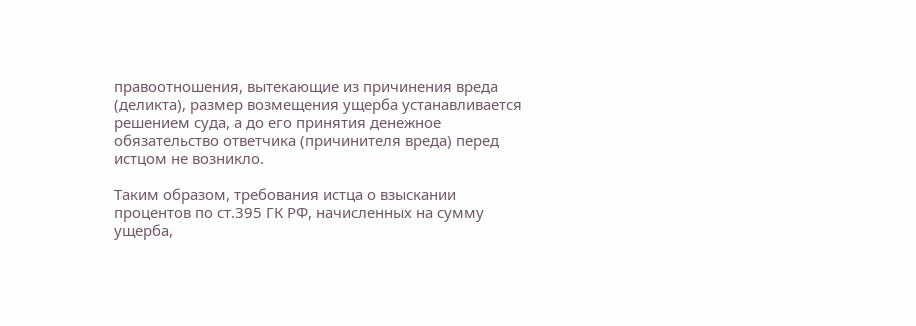правоотношения, вытекающие из причинения вреда (деликта), размер возмещения ущерба устанавливается решением суда, а до его принятия денежное обязательство ответчика (причинителя вреда) перед истцом не возникло.

Таким образом, требования истца о взыскании процентов по ст.395 ГК РФ, начисленных на сумму ущерба,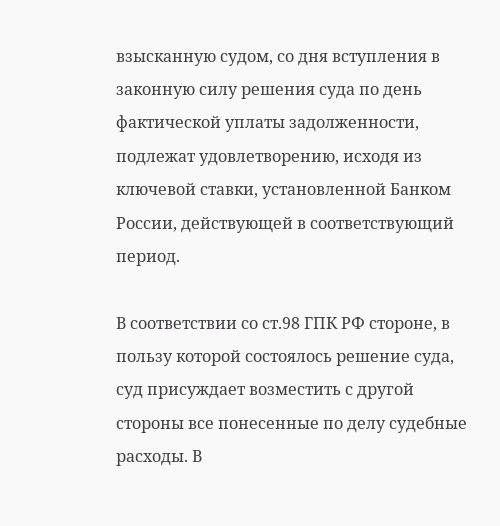взысканную судом, со дня вступления в законную силу решения суда по день фактической уплаты задолженности, подлежат удовлетворению, исходя из ключевой ставки, установленной Банком России, действующей в соответствующий период.

В соответствии со ст.98 ГПК РФ стороне, в пользу которой состоялось решение суда, суд присуждает возместить с другой стороны все понесенные по делу судебные расходы. В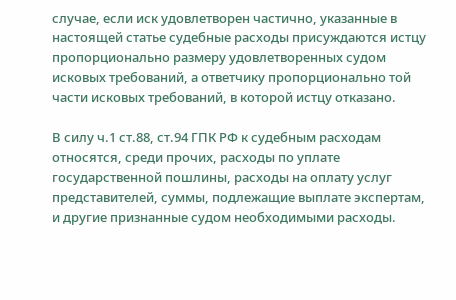случае, если иск удовлетворен частично, указанные в настоящей статье судебные расходы присуждаются истцу пропорционально размеру удовлетворенных судом исковых требований, а ответчику пропорционально той части исковых требований, в которой истцу отказано.

В силу ч.1 ст.88, ст.94 ГПК РФ к судебным расходам относятся, среди прочих, расходы по уплате государственной пошлины, расходы на оплату услуг представителей, суммы, подлежащие выплате экспертам, и другие признанные судом необходимыми расходы.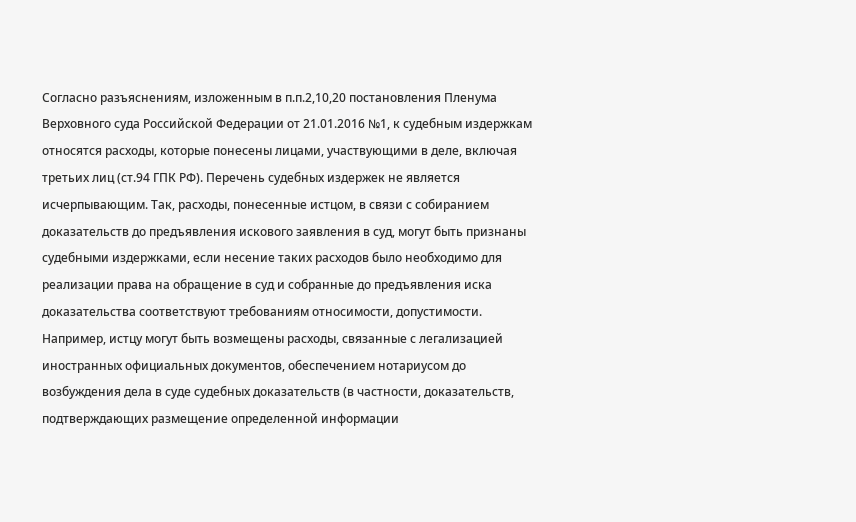Согласно разъяснениям, изложенным в п.п.2,10,20 постановления Пленума Верховного суда Российской Федерации от 21.01.2016 №1, к судебным издержкам относятся расходы, которые понесены лицами, участвующими в деле, включая третьих лиц (ст.94 ГПК РФ). Перечень судебных издержек не является исчерпывающим. Так, расходы, понесенные истцом, в связи с собиранием доказательств до предъявления искового заявления в суд, могут быть признаны судебными издержками, если несение таких расходов было необходимо для реализации права на обращение в суд и собранные до предъявления иска доказательства соответствуют требованиям относимости, допустимости. Например, истцу могут быть возмещены расходы, связанные с легализацией иностранных официальных документов, обеспечением нотариусом до возбуждения дела в суде судебных доказательств (в частности, доказательств, подтверждающих размещение определенной информации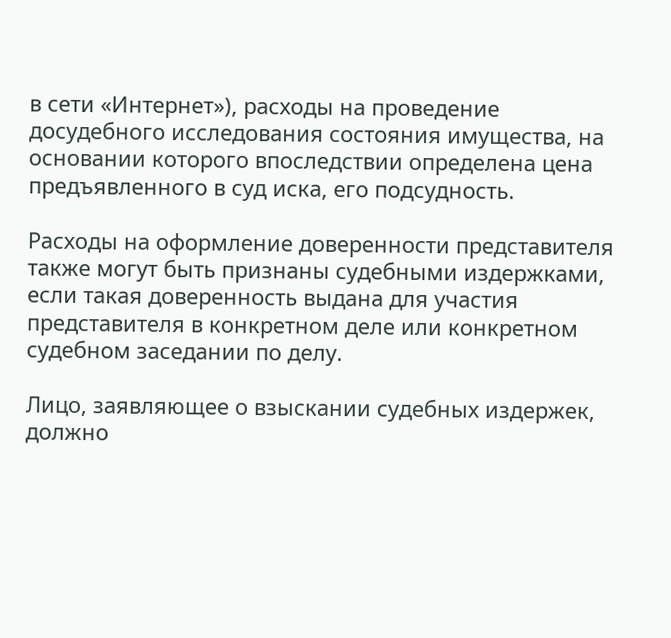в сети «Интернет»), расходы на проведение досудебного исследования состояния имущества, на основании которого впоследствии определена цена предъявленного в суд иска, его подсудность.

Расходы на оформление доверенности представителя также могут быть признаны судебными издержками, если такая доверенность выдана для участия представителя в конкретном деле или конкретном судебном заседании по делу.

Лицо, заявляющее о взыскании судебных издержек, должно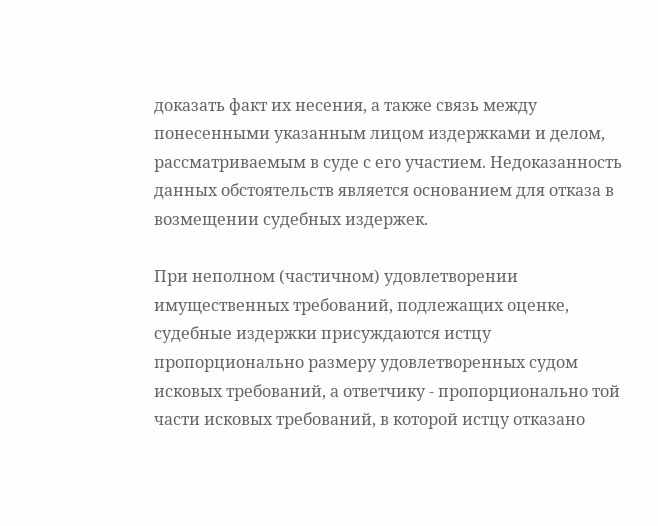доказать факт их несения, а также связь между понесенными указанным лицом издержками и делом, рассматриваемым в суде с его участием. Недоказанность данных обстоятельств является основанием для отказа в возмещении судебных издержек.

При неполном (частичном) удовлетворении имущественных требований, подлежащих оценке, судебные издержки присуждаются истцу пропорционально размеру удовлетворенных судом исковых требований, а ответчику - пропорционально той части исковых требований, в которой истцу отказано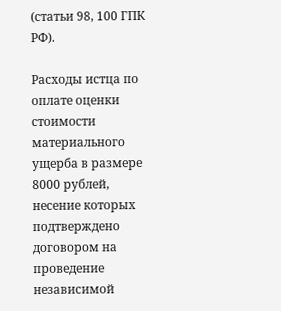(статьи 98, 100 ГПК РФ).

Расходы истца по оплате оценки стоимости материального ущерба в размере 8000 рублей, несение которых подтверждено договором на проведение независимой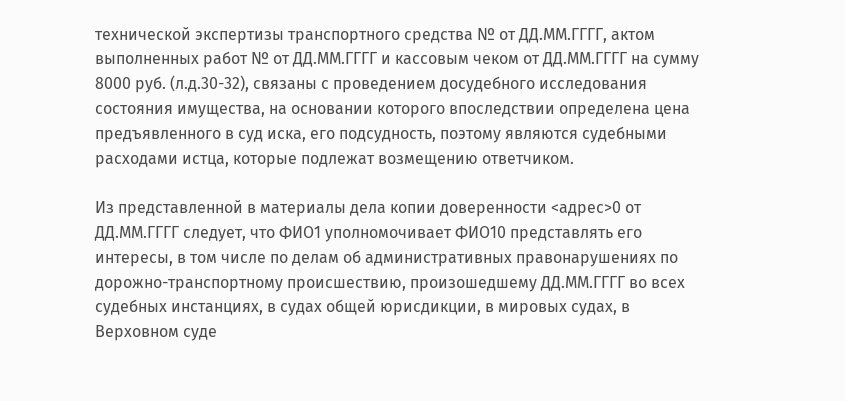технической экспертизы транспортного средства № от ДД.ММ.ГГГГ, актом выполненных работ № от ДД.ММ.ГГГГ и кассовым чеком от ДД.ММ.ГГГГ на сумму 8000 руб. (л.д.30-32), связаны с проведением досудебного исследования состояния имущества, на основании которого впоследствии определена цена предъявленного в суд иска, его подсудность, поэтому являются судебными расходами истца, которые подлежат возмещению ответчиком.

Из представленной в материалы дела копии доверенности <адрес>0 от ДД.ММ.ГГГГ следует, что ФИО1 уполномочивает ФИО10 представлять его интересы, в том числе по делам об административных правонарушениях по дорожно-транспортному происшествию, произошедшему ДД.ММ.ГГГГ во всех судебных инстанциях, в судах общей юрисдикции, в мировых судах, в Верховном суде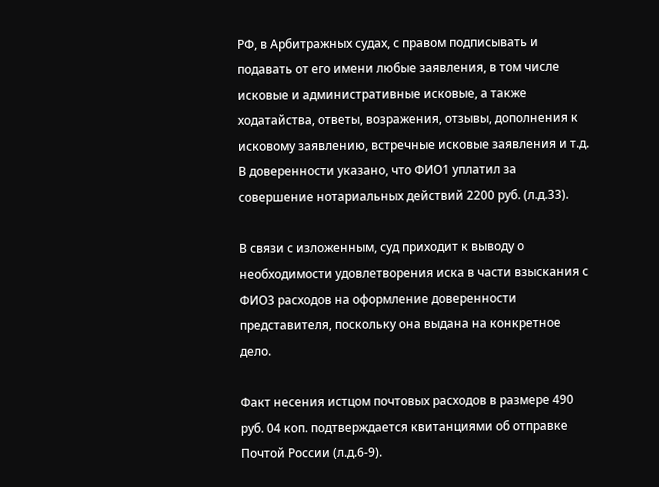РФ, в Арбитражных судах, с правом подписывать и подавать от его имени любые заявления, в том числе исковые и административные исковые, а также ходатайства, ответы, возражения, отзывы, дополнения к исковому заявлению, встречные исковые заявления и т.д. В доверенности указано, что ФИО1 уплатил за совершение нотариальных действий 2200 руб. (л.д.33).

В связи с изложенным, суд приходит к выводу о необходимости удовлетворения иска в части взыскания с ФИО3 расходов на оформление доверенности представителя, поскольку она выдана на конкретное дело.

Факт несения истцом почтовых расходов в размере 490 руб. 04 коп. подтверждается квитанциями об отправке Почтой России (л.д.6-9).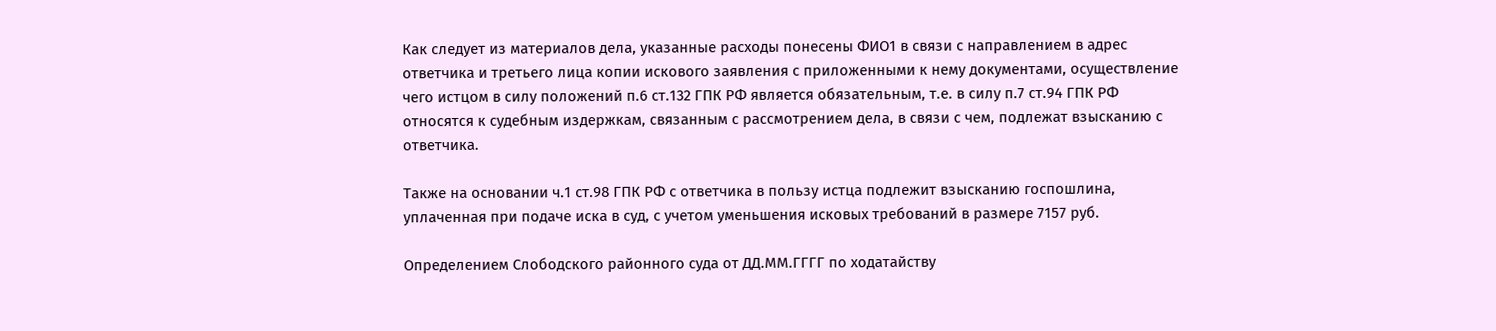Как следует из материалов дела, указанные расходы понесены ФИО1 в связи с направлением в адрес ответчика и третьего лица копии искового заявления с приложенными к нему документами, осуществление чего истцом в силу положений п.6 ст.132 ГПК РФ является обязательным, т.е. в силу п.7 ст.94 ГПК РФ относятся к судебным издержкам, связанным с рассмотрением дела, в связи с чем, подлежат взысканию с ответчика.

Также на основании ч.1 ст.98 ГПК РФ с ответчика в пользу истца подлежит взысканию госпошлина, уплаченная при подаче иска в суд, с учетом уменьшения исковых требований в размере 7157 руб.

Определением Слободского районного суда от ДД.ММ.ГГГГ по ходатайству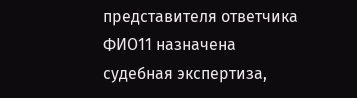представителя ответчика ФИО11 назначена судебная экспертиза,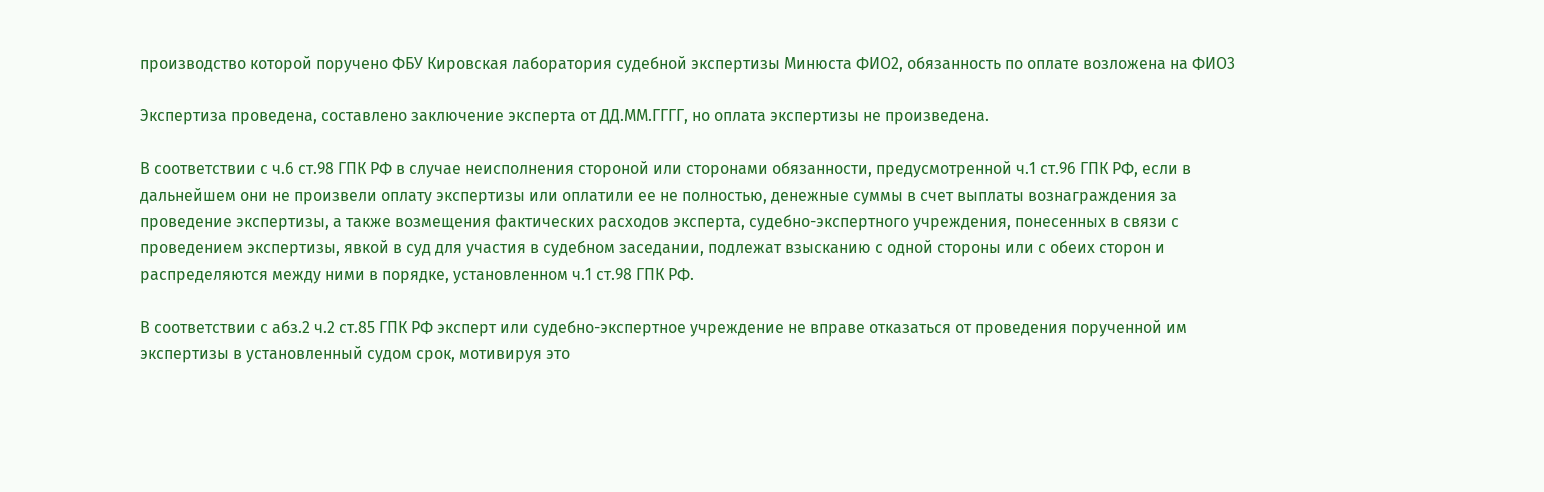производство которой поручено ФБУ Кировская лаборатория судебной экспертизы Минюста ФИО2, обязанность по оплате возложена на ФИО3

Экспертиза проведена, составлено заключение эксперта от ДД.ММ.ГГГГ, но оплата экспертизы не произведена.

В соответствии с ч.6 ст.98 ГПК РФ в случае неисполнения стороной или сторонами обязанности, предусмотренной ч.1 ст.96 ГПК РФ, если в дальнейшем они не произвели оплату экспертизы или оплатили ее не полностью, денежные суммы в счет выплаты вознаграждения за проведение экспертизы, а также возмещения фактических расходов эксперта, судебно-экспертного учреждения, понесенных в связи с проведением экспертизы, явкой в суд для участия в судебном заседании, подлежат взысканию с одной стороны или с обеих сторон и распределяются между ними в порядке, установленном ч.1 ст.98 ГПК РФ.

В соответствии с абз.2 ч.2 ст.85 ГПК РФ эксперт или судебно-экспертное учреждение не вправе отказаться от проведения порученной им экспертизы в установленный судом срок, мотивируя это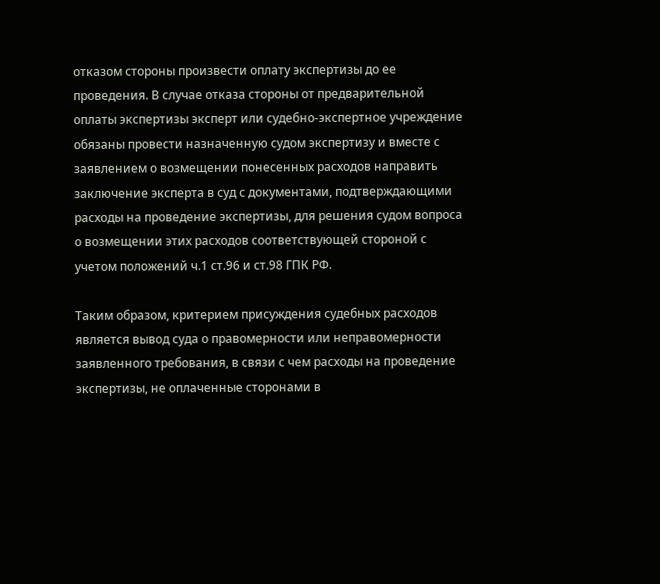отказом стороны произвести оплату экспертизы до ее проведения. В случае отказа стороны от предварительной оплаты экспертизы эксперт или судебно-экспертное учреждение обязаны провести назначенную судом экспертизу и вместе с заявлением о возмещении понесенных расходов направить заключение эксперта в суд с документами, подтверждающими расходы на проведение экспертизы, для решения судом вопроса о возмещении этих расходов соответствующей стороной с учетом положений ч.1 ст.96 и ст.98 ГПК РФ.

Таким образом, критерием присуждения судебных расходов является вывод суда о правомерности или неправомерности заявленного требования, в связи с чем расходы на проведение экспертизы, не оплаченные сторонами в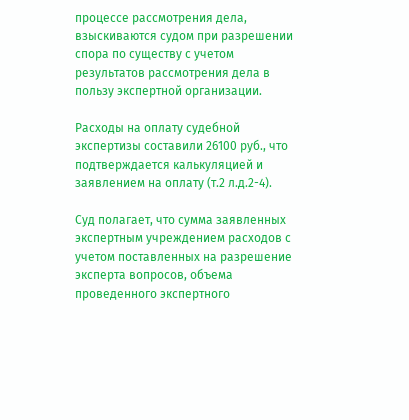процессе рассмотрения дела, взыскиваются судом при разрешении спора по существу с учетом результатов рассмотрения дела в пользу экспертной организации.

Расходы на оплату судебной экспертизы составили 26100 руб., что подтверждается калькуляцией и заявлением на оплату (т.2 л.д.2-4).

Суд полагает, что сумма заявленных экспертным учреждением расходов с учетом поставленных на разрешение эксперта вопросов, объема проведенного экспертного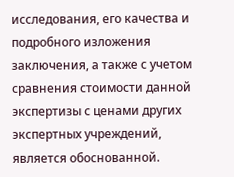исследования, его качества и подробного изложения заключения, а также с учетом сравнения стоимости данной экспертизы с ценами других экспертных учреждений, является обоснованной.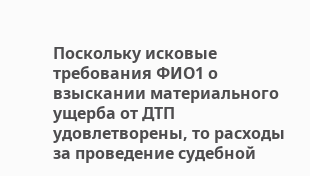Поскольку исковые требования ФИО1 о взыскании материального ущерба от ДТП удовлетворены, то расходы за проведение судебной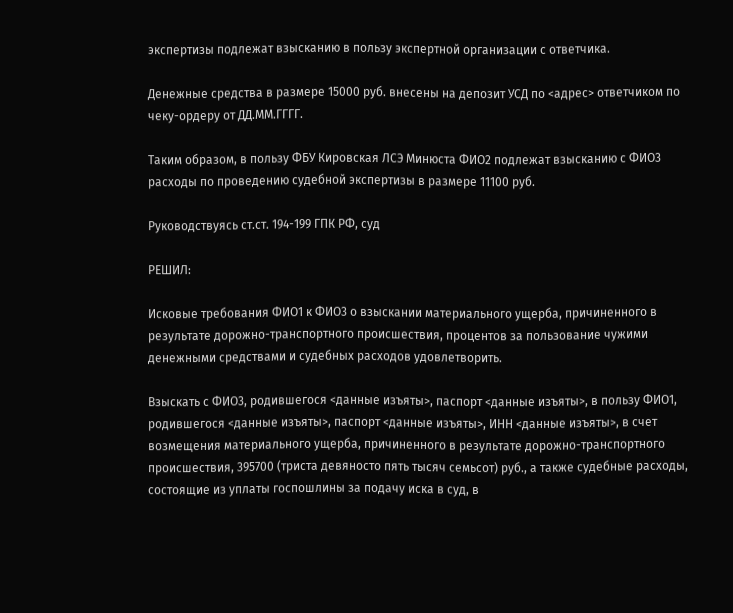экспертизы подлежат взысканию в пользу экспертной организации с ответчика.

Денежные средства в размере 15000 руб. внесены на депозит УСД по <адрес> ответчиком по чеку-ордеру от ДД.ММ.ГГГГ.

Таким образом, в пользу ФБУ Кировская ЛСЭ Минюста ФИО2 подлежат взысканию с ФИО3 расходы по проведению судебной экспертизы в размере 11100 руб.

Руководствуясь ст.ст. 194-199 ГПК РФ, суд

РЕШИЛ:

Исковые требования ФИО1 к ФИО3 о взыскании материального ущерба, причиненного в результате дорожно-транспортного происшествия, процентов за пользование чужими денежными средствами и судебных расходов удовлетворить.

Взыскать с ФИО3, родившегося <данные изъяты>, паспорт <данные изъяты>, в пользу ФИО1, родившегося <данные изъяты>, паспорт <данные изъяты>, ИНН <данные изъяты>, в счет возмещения материального ущерба, причиненного в результате дорожно-транспортного происшествия, 395700 (триста девяносто пять тысяч семьсот) руб., а также судебные расходы, состоящие из уплаты госпошлины за подачу иска в суд, в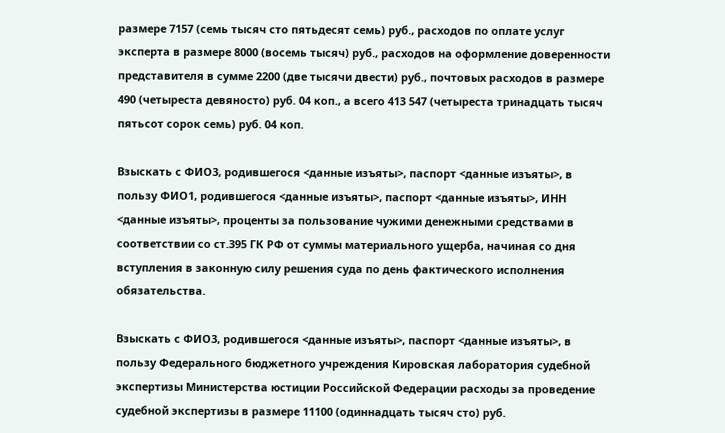размере 7157 (семь тысяч сто пятьдесят семь) руб., расходов по оплате услуг эксперта в размере 8000 (восемь тысяч) руб., расходов на оформление доверенности представителя в сумме 2200 (две тысячи двести) руб., почтовых расходов в размере 490 (четыреста девяносто) руб. 04 коп., а всего 413 547 (четыреста тринадцать тысяч пятьсот сорок семь) руб. 04 коп.

Взыскать с ФИО3, родившегося <данные изъяты>, паспорт <данные изъяты>, в пользу ФИО1, родившегося <данные изъяты>, паспорт <данные изъяты>, ИНН <данные изъяты>, проценты за пользование чужими денежными средствами в соответствии со ст.395 ГК РФ от суммы материального ущерба, начиная со дня вступления в законную силу решения суда по день фактического исполнения обязательства.

Взыскать с ФИО3, родившегося <данные изъяты>, паспорт <данные изъяты>, в пользу Федерального бюджетного учреждения Кировская лаборатория судебной экспертизы Министерства юстиции Российской Федерации расходы за проведение судебной экспертизы в размере 11100 (одиннадцать тысяч сто) руб.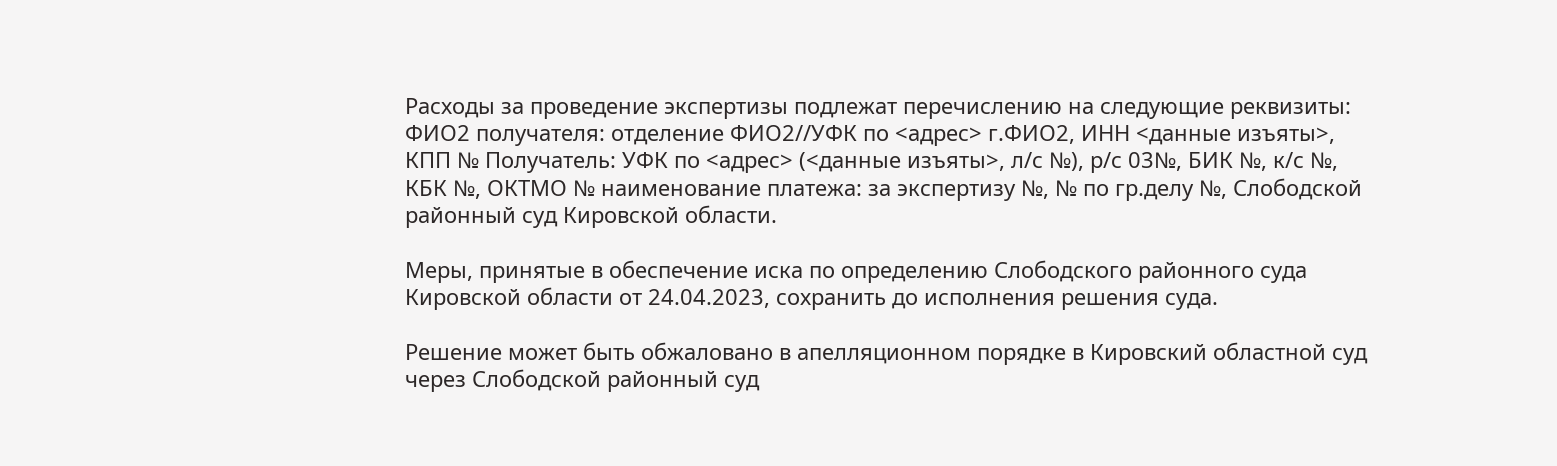Расходы за проведение экспертизы подлежат перечислению на следующие реквизиты: ФИО2 получателя: отделение ФИО2//УФК по <адрес> г.ФИО2, ИНН <данные изъяты>, КПП № Получатель: УФК по <адрес> (<данные изъяты>, л/с №), р/с 03№, БИК №, к/с №, КБК №, ОКТМО № наименование платежа: за экспертизу №, № по гр.делу №, Слободской районный суд Кировской области.

Меры, принятые в обеспечение иска по определению Слободского районного суда Кировской области от 24.04.2023, сохранить до исполнения решения суда.

Решение может быть обжаловано в апелляционном порядке в Кировский областной суд через Слободской районный суд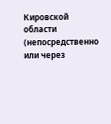Кировской области (непосредственно или через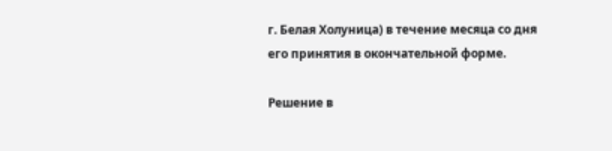г. Белая Холуница) в течение месяца со дня его принятия в окончательной форме.

Решение в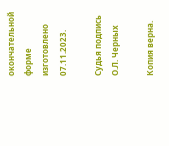окончательной форме изготовлено 07.11.2023.

Судья подпись О.Л. Черных

Копия верна.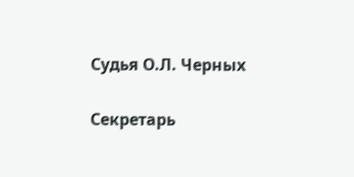Судья О.Л. Черных

Секретарь